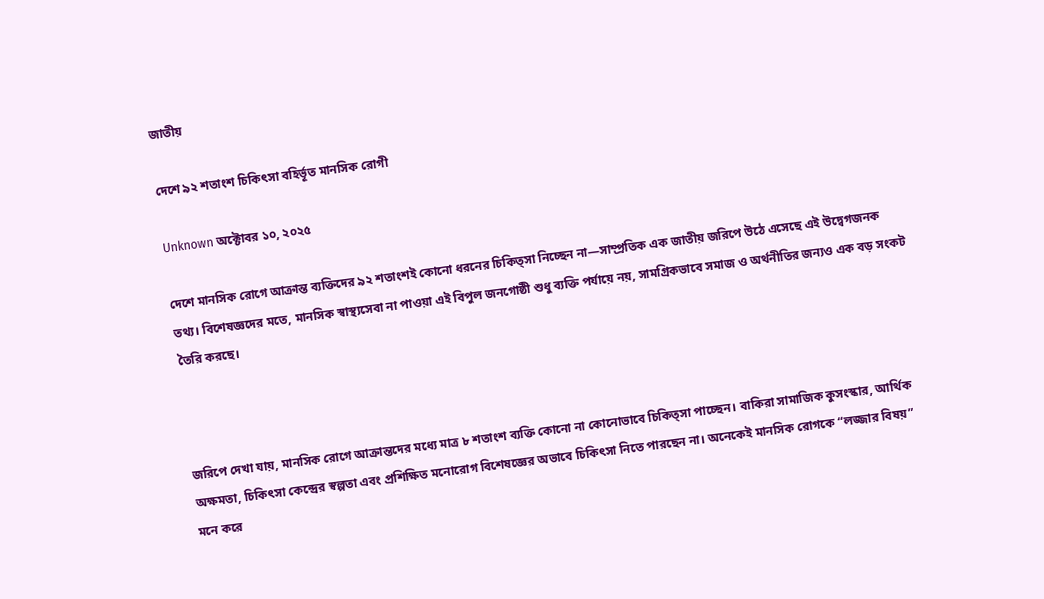জাতীয়

দেশে ৯২ শতাংশ চিকিৎসা বহির্ভূত মানসিক রোগী

Unknown অক্টোবর ১০, ২০২৫

দেশে মানসিক রোগে আক্রান্ত ব্যক্তিদের ৯২ শতাংশই কোনো ধরনের চিকিত্সা নিচ্ছেন না—সাম্প্রতিক এক জাতীয় জরিপে উঠে এসেছে এই উদ্বেগজনক তথ্য। বিশেষজ্ঞদের মতে, মানসিক স্বাস্থ্যসেবা না পাওয়া এই বিপুল জনগোষ্ঠী শুধু ব্যক্তি পর্যায়ে নয়, সামগ্রিকভাবে সমাজ ও অর্থনীতির জন্যও এক বড় সংকট তৈরি করছে।



জরিপে দেখা যায়, মানসিক রোগে আক্রান্তদের মধ্যে মাত্র ৮ শতাংশ ব্যক্তি কোনো না কোনোভাবে চিকিত্সা পাচ্ছেন। বাকিরা সামাজিক কুসংস্কার, আর্থিক অক্ষমতা, চিকিৎসা কেন্দ্রের স্বল্পতা এবং প্রশিক্ষিত মনোরোগ বিশেষজ্ঞের অভাবে চিকিৎসা নিতে পারছেন না। অনেকেই মানসিক রোগকে “লজ্জার বিষয়” মনে করে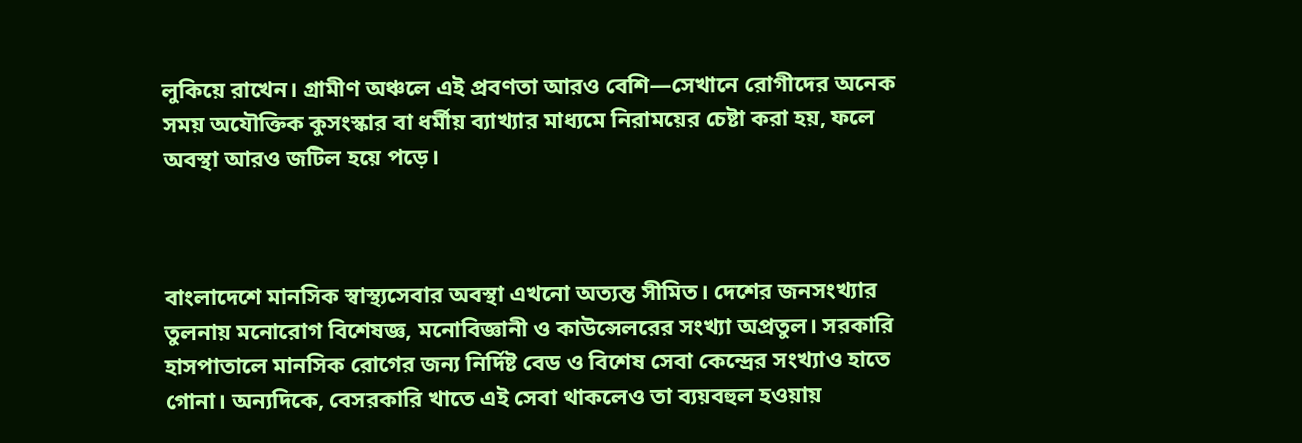লুকিয়ে রাখেন। গ্রামীণ অঞ্চলে এই প্রবণতা আরও বেশি—সেখানে রোগীদের অনেক সময় অযৌক্তিক কুসংস্কার বা ধর্মীয় ব্যাখ্যার মাধ্যমে নিরাময়ের চেষ্টা করা হয়, ফলে অবস্থা আরও জটিল হয়ে পড়ে।



বাংলাদেশে মানসিক স্বাস্থ্যসেবার অবস্থা এখনো অত্যন্ত সীমিত। দেশের জনসংখ্যার তুলনায় মনোরোগ বিশেষজ্ঞ, মনোবিজ্ঞানী ও কাউন্সেলরের সংখ্যা অপ্রতুল। সরকারি হাসপাতালে মানসিক রোগের জন্য নির্দিষ্ট বেড ও বিশেষ সেবা কেন্দ্রের সংখ্যাও হাতে গোনা। অন্যদিকে, বেসরকারি খাতে এই সেবা থাকলেও তা ব্যয়বহুল হওয়ায়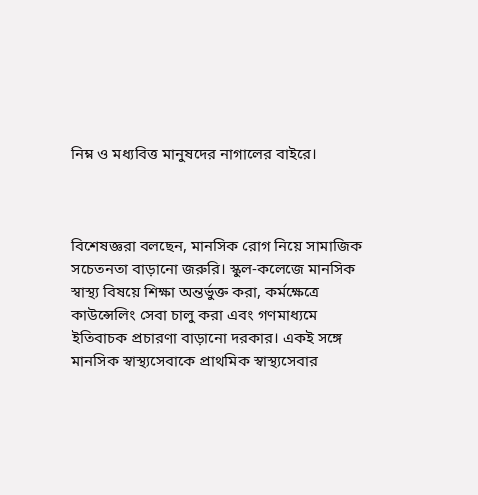নিম্ন ও মধ্যবিত্ত মানুষদের নাগালের বাইরে।



বিশেষজ্ঞরা বলছেন, মানসিক রোগ নিয়ে সামাজিক সচেতনতা বাড়ানো জরুরি। স্কুল-কলেজে মানসিক স্বাস্থ্য বিষয়ে শিক্ষা অন্তর্ভুক্ত করা, কর্মক্ষেত্রে কাউন্সেলিং সেবা চালু করা এবং গণমাধ্যমে ইতিবাচক প্রচারণা বাড়ানো দরকার। একই সঙ্গে মানসিক স্বাস্থ্যসেবাকে প্রাথমিক স্বাস্থ্যসেবার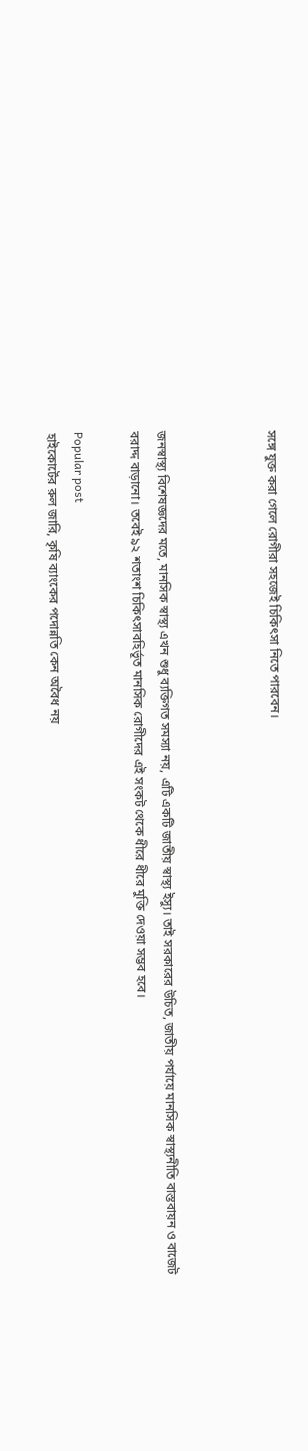সঙ্গে যুক্ত করা গেলে রোগীরা সহজেই চিকিৎসা নিতে পারবেন।



জনস্বাস্থ্য বিশেষজ্ঞদের মতে, মানসিক স্বাস্থ্য এখন শুধু ব্যক্তিগত সমস্যা নয়, এটি একটি জাতীয় স্বাস্থ্য ইস্যু। তাই সরকারের উচিত, জাতীয় পর্যায়ে মানসিক স্বাস্থ্যনীতি বাস্তবায়ন ও বাজেট বরাদ্দ বাড়ানো। তবেই ৯২ শতাংশ চিকিৎসাবহির্ভূত মানসিক রোগীদের এই সংকট থেকে ধীরে ধীরে মুক্তি দেওয়া সম্ভব হবে।

Popular post
হাইকোর্টের রুল জারি, কৃষি ব্যাংকের পদোন্নতি কেন অবৈধ নয়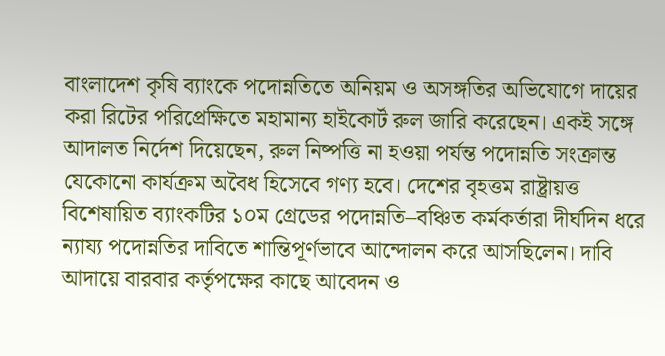বাংলাদেশ কৃষি ব্যাংকে পদোন্নতিতে অনিয়ম ও অসঙ্গতির অভিযোগে দায়ের করা রিটের পরিপ্রেক্ষিতে মহামান্য হাইকোর্ট রুল জারি করেছেন। একই সঙ্গে আদালত নির্দেশ দিয়েছেন, রুল নিষ্পত্তি না হওয়া পর্যন্ত পদোন্নতি সংক্রান্ত যেকোনো কার্যক্রম অবৈধ হিসেবে গণ্য হবে। দেশের বৃহত্তম রাষ্ট্রায়ত্ত বিশেষায়িত ব্যাংকটির ১০ম গ্রেডের পদোন্নতি–বঞ্চিত কর্মকর্তারা দীর্ঘদিন ধরে ন্যায্য পদোন্নতির দাবিতে শান্তিপূর্ণভাবে আন্দোলন করে আসছিলেন। দাবি আদায়ে বারবার কর্তৃপক্ষের কাছে আবেদন ও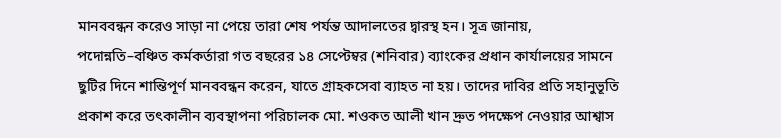মানববন্ধন করেও সাড়া না পেয়ে তারা শেষ পর্যন্ত আদালতের দ্বারস্থ হন। সূত্র জানায়, পদোন্নতি–বঞ্চিত কর্মকর্তারা গত বছরের ১৪ সেপ্টেম্বর (শনিবার) ব্যাংকের প্রধান কার্যালয়ের সামনে ছুটির দিনে শান্তিপূর্ণ মানববন্ধন করেন, যাতে গ্রাহকসেবা ব্যাহত না হয়। তাদের দাবির প্রতি সহানুভূতি প্রকাশ করে তৎকালীন ব্যবস্থাপনা পরিচালক মো. শওকত আলী খান দ্রুত পদক্ষেপ নেওয়ার আশ্বাস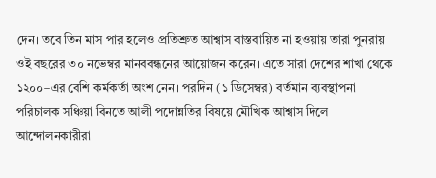দেন। তবে তিন মাস পার হলেও প্রতিশ্রুত আশ্বাস বাস্তবায়িত না হওয়ায় তারা পুনরায় ওই বছরের ৩০ নভেম্বর মানববন্ধনের আয়োজন করেন। এতে সারা দেশের শাখা থেকে ১২০০–এর বেশি কর্মকর্তা অংশ নেন। পরদিন (১ ডিসেম্বর) বর্তমান ব্যবস্থাপনা পরিচালক সঞ্চিয়া বিনতে আলী পদোন্নতির বিষয়ে মৌখিক আশ্বাস দিলে আন্দোলনকারীরা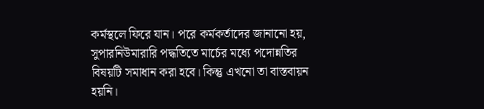কর্মস্থলে ফিরে যান। পরে কর্মকর্তাদের জানানো হয়, সুপারনিউমারারি পদ্ধতিতে মার্চের মধ্যে পদোন্নতির বিষয়টি সমাধান করা হবে। কিন্তু এখনো তা বাস্তবায়ন হয়নি।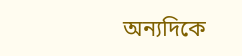অন্যদিকে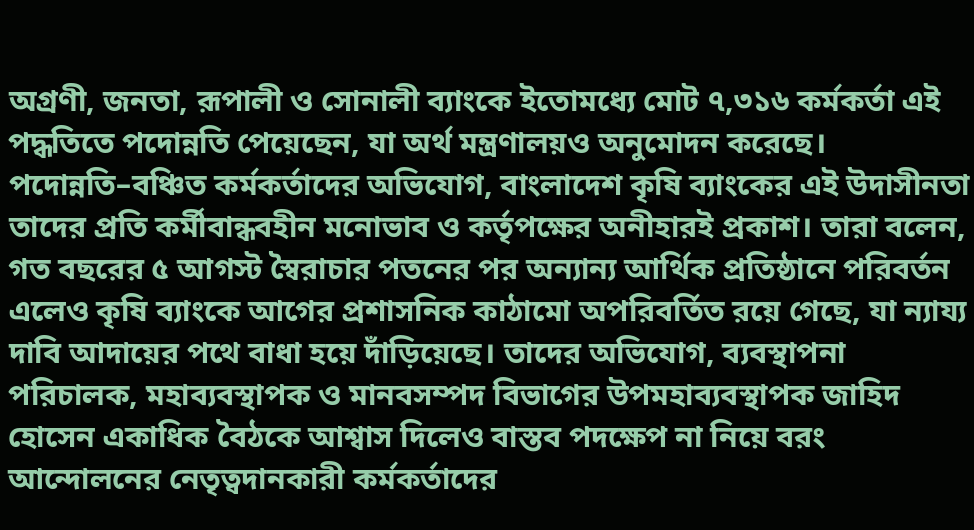অগ্রণী, জনতা, রূপালী ও সোনালী ব্যাংকে ইতোমধ্যে মোট ৭,৩১৬ কর্মকর্তা এই পদ্ধতিতে পদোন্নতি পেয়েছেন, যা অর্থ মন্ত্রণালয়ও অনুমোদন করেছে। পদোন্নতি–বঞ্চিত কর্মকর্তাদের অভিযোগ, বাংলাদেশ কৃষি ব্যাংকের এই উদাসীনতা তাদের প্রতি কর্মীবান্ধবহীন মনোভাব ও কর্তৃপক্ষের অনীহারই প্রকাশ। তারা বলেন, গত বছরের ৫ আগস্ট স্বৈরাচার পতনের পর অন্যান্য আর্থিক প্রতিষ্ঠানে পরিবর্তন এলেও কৃষি ব্যাংকে আগের প্রশাসনিক কাঠামো অপরিবর্তিত রয়ে গেছে, যা ন্যায্য দাবি আদায়ের পথে বাধা হয়ে দাঁড়িয়েছে। তাদের অভিযোগ, ব্যবস্থাপনা পরিচালক, মহাব্যবস্থাপক ও মানবসম্পদ বিভাগের উপমহাব্যবস্থাপক জাহিদ হোসেন একাধিক বৈঠকে আশ্বাস দিলেও বাস্তব পদক্ষেপ না নিয়ে বরং আন্দোলনের নেতৃত্বদানকারী কর্মকর্তাদের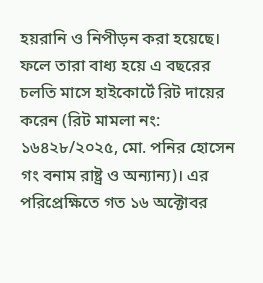হয়রানি ও নিপীড়ন করা হয়েছে। ফলে তারা বাধ্য হয়ে এ বছরের চলতি মাসে হাইকোর্টে রিট দায়ের করেন (রিট মামলা নং: ১৬৪২৮/২০২৫, মো. পনির হোসেন গং বনাম রাষ্ট্র ও অন্যান্য)। এর পরিপ্রেক্ষিতে গত ১৬ অক্টোবর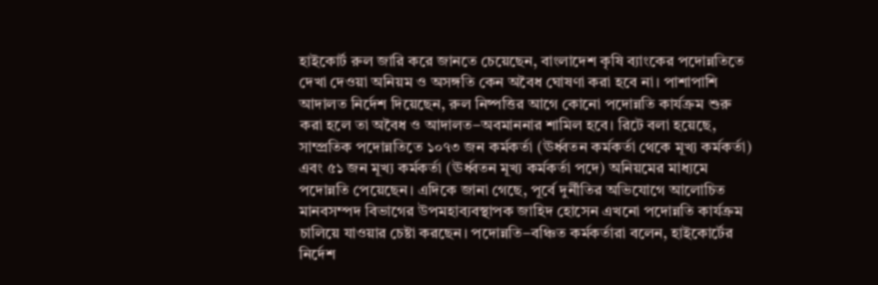হাইকোর্ট রুল জারি করে জানতে চেয়েছেন, বাংলাদেশ কৃষি ব্যাংকের পদোন্নতিতে দেখা দেওয়া অনিয়ম ও অসঙ্গতি কেন অবৈধ ঘোষণা করা হবে না। পাশাপাশি আদালত নির্দেশ দিয়েছেন, রুল নিষ্পত্তির আগে কোনো পদোন্নতি কার্যক্রম শুরু করা হলে তা অবৈধ ও আদালত–অবমাননার শামিল হবে। রিটে বলা হয়েছে, সাম্প্রতিক পদোন্নতিতে ১০৭৩ জন কর্মকর্তা (ঊর্ধ্বতন কর্মকর্তা থেকে মূখ্য কর্মকর্তা) এবং ৫১ জন মূখ্য কর্মকর্তা (ঊর্ধ্বতন মূখ্য কর্মকর্তা পদে) অনিয়মের মাধ্যমে পদোন্নতি পেয়েছেন। এদিকে জানা গেছে, পূর্বে দুর্নীতির অভিযোগে আলোচিত মানবসম্পদ বিভাগের উপমহাব্যবস্থাপক জাহিদ হোসেন এখনো পদোন্নতি কার্যক্রম চালিয়ে যাওয়ার চেষ্টা করছেন। পদোন্নতি–বঞ্চিত কর্মকর্তারা বলেন, হাইকোর্টের নির্দেশ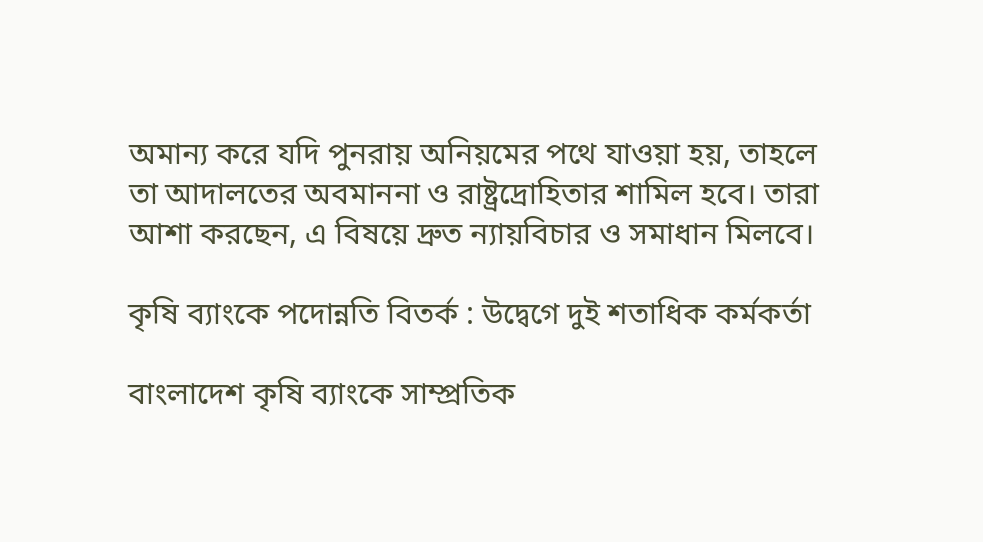অমান্য করে যদি পুনরায় অনিয়মের পথে যাওয়া হয়, তাহলে তা আদালতের অবমাননা ও রাষ্ট্রদ্রোহিতার শামিল হবে। তারা আশা করছেন, এ বিষয়ে দ্রুত ন্যায়বিচার ও সমাধান মিলবে।

কৃষি ব্যাংকে পদোন্নতি বিতর্ক : উদ্বেগে দুই শতাধিক কর্মকর্তা

বাংলাদেশ কৃষি ব্যাংকে সাম্প্রতিক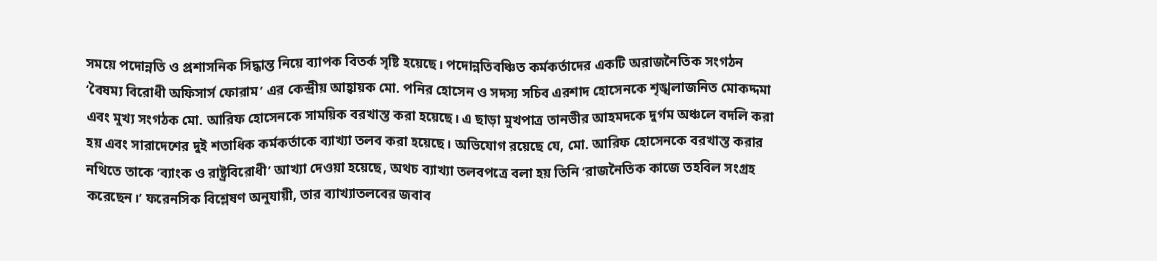সময়ে পদোন্নতি ও প্রশাসনিক সিদ্ধান্ত নিয়ে ব্যাপক বিতর্ক সৃষ্টি হয়েছে। পদোন্নতিবঞ্চিত কর্মকর্তাদের একটি অরাজনৈতিক সংগঠন ‘বৈষম্য বিরোধী অফিসার্স ফোরাম’ এর কেন্দ্রীয় আহ্বায়ক মো. পনির হোসেন ও সদস্য সচিব এরশাদ হোসেনকে শৃঙ্খলাজনিত মোকদ্দমা এবং মুখ্য সংগঠক মো. আরিফ হোসেনকে সাময়িক বরখাস্ত করা হয়েছে। এ ছাড়া মুখপাত্র তানভীর আহমদকে দুর্গম অঞ্চলে বদলি করা হয় এবং সারাদেশের দুই শতাধিক কর্মকর্তাকে ব্যাখ্যা তলব করা হয়েছে। অভিযোগ রয়েছে যে, মো. আরিফ হোসেনকে বরখাস্ত করার নথিতে তাকে ‘ব্যাংক ও রাষ্ট্রবিরোধী’ আখ্যা দেওয়া হয়েছে, অথচ ব্যাখ্যা তলবপত্রে বলা হয় তিনি ‘রাজনৈতিক কাজে তহবিল সংগ্রহ করেছেন।’ ফরেনসিক বিশ্লেষণ অনুযায়ী, তার ব্যাখ্যাতলবের জবাব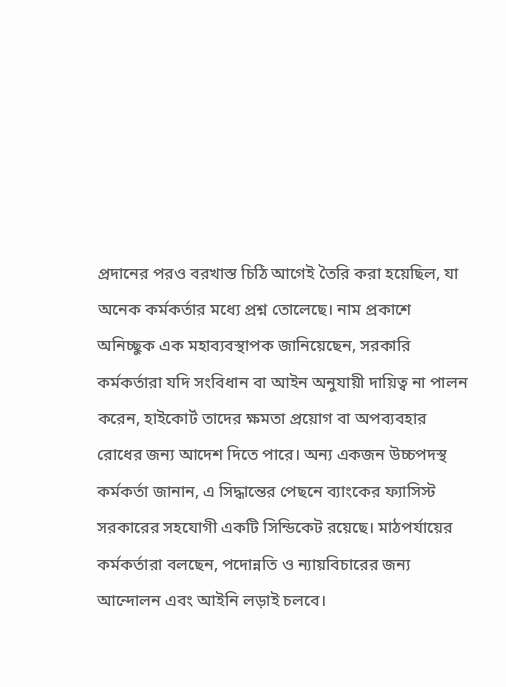প্রদানের পরও বরখাস্ত চিঠি আগেই তৈরি করা হয়েছিল, যা অনেক কর্মকর্তার মধ্যে প্রশ্ন তোলেছে। নাম প্রকাশে অনিচ্ছুক এক মহাব্যবস্থাপক জানিয়েছেন, সরকারি কর্মকর্তারা যদি সংবিধান বা আইন অনুযায়ী দায়িত্ব না পালন করেন, হাইকোর্ট তাদের ক্ষমতা প্রয়োগ বা অপব্যবহার রোধের জন্য আদেশ দিতে পারে। অন্য একজন উচ্চপদস্থ কর্মকর্তা জানান, এ সিদ্ধান্তের পেছনে ব্যাংকের ফ্যাসিস্ট সরকারের সহযোগী একটি সিন্ডিকেট রয়েছে। মাঠপর্যায়ের কর্মকর্তারা বলছেন, পদোন্নতি ও ন্যায়বিচারের জন্য আন্দোলন এবং আইনি লড়াই চলবে।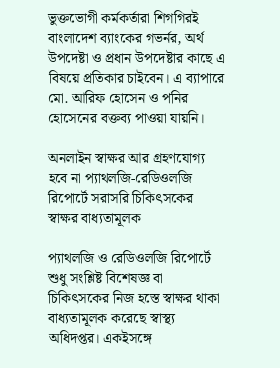ভুক্তভোগী কর্মকর্তারা শিগগিরই বাংলাদেশ ব্যাংকের গভর্নর, অর্থ উপদেষ্টা ও প্রধান উপদেষ্টার কাছে এ বিষয়ে প্রতিকার চাইবেন। এ ব্যাপারে মো. আরিফ হোসেন ও পনির হোসেনের বক্তব্য পাওয়া যায়নি।

অনলাইন স্বাক্ষর আর গ্রহণযোগ্য হবে না প্যাথলজি-রেডিওলজি রিপোর্টে সরাসরি চিকিৎসকের স্বাক্ষর বাধ্যতামূলক

প্যাথলজি ও রেডিওলজি রিপোর্টে শুধু সংশ্লিষ্ট বিশেষজ্ঞ বা চিকিৎসকের নিজ হস্তে স্বাক্ষর থাকা বাধ্যতামূলক করেছে স্বাস্থ্য অধিদপ্তর। একইসঙ্গে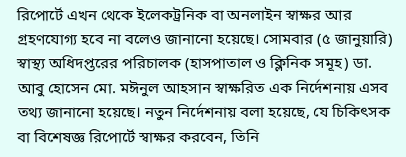রিপোর্টে এখন থেকে ইলেকট্রনিক বা অনলাইন স্বাক্ষর আর গ্রহণযোগ্য হবে না বলেও জানানো হয়েছে। সোমবার (৫ জানুয়ারি) স্বাস্থ্য অধিদপ্তরের পরিচালক (হাসপাতাল ও ক্লিনিক সমূহ) ডা. আবু হোসেন মো. মঈনুল আহসান স্বাক্ষরিত এক নির্দেশনায় এসব তথ্য জানানো হয়েছে। নতুন নির্দেশনায় বলা হয়েছে, যে চিকিৎসক বা বিশেষজ্ঞ রিপোর্টে স্বাক্ষর করবেন, তিনি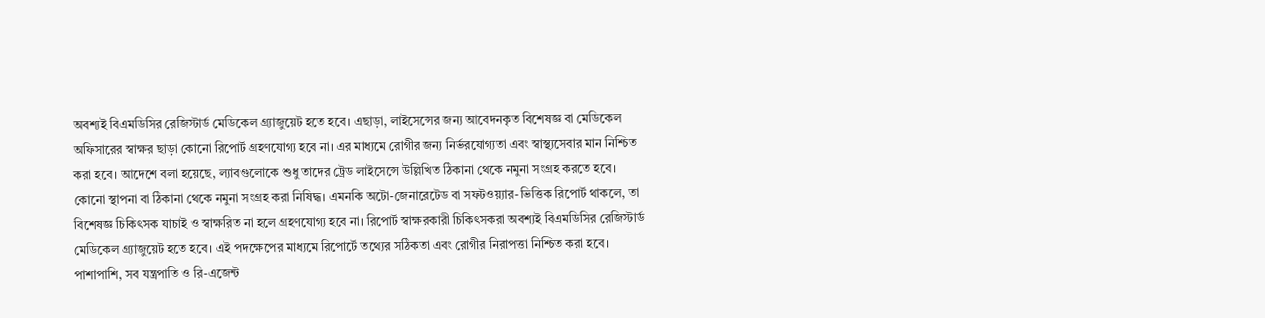অবশ্যই বিএমডিসির রেজিস্টার্ড মেডিকেল গ্র্যাজুয়েট হতে হবে। এছাড়া, লাইসেন্সের জন্য আবেদনকৃত বিশেষজ্ঞ বা মেডিকেল অফিসারের স্বাক্ষর ছাড়া কোনো রিপোর্ট গ্রহণযোগ্য হবে না। এর মাধ্যমে রোগীর জন্য নির্ভরযোগ্যতা এবং স্বাস্থ্যসেবার মান নিশ্চিত করা হবে। আদেশে বলা হয়েছে, ল্যাবগুলোকে শুধু তাদের ট্রেড লাইসেন্সে উল্লিখিত ঠিকানা থেকে নমুনা সংগ্রহ করতে হবে। কোনো স্থাপনা বা ঠিকানা থেকে নমুনা সংগ্রহ করা নিষিদ্ধ। এমনকি অটো-জেনারেটেড বা সফটওয়্যার-ভিত্তিক রিপোর্ট থাকলে, তা বিশেষজ্ঞ চিকিৎসক যাচাই ও স্বাক্ষরিত না হলে গ্রহণযোগ্য হবে না। রিপোর্ট স্বাক্ষরকারী চিকিৎসকরা অবশ্যই বিএমডিসির রেজিস্টার্ড মেডিকেল গ্র্যাজুয়েট হতে হবে। এই পদক্ষেপের মাধ্যমে রিপোর্টে তথ্যের সঠিকতা এবং রোগীর নিরাপত্তা নিশ্চিত করা হবে। পাশাপাশি, সব যন্ত্রপাতি ও রি-এজেন্ট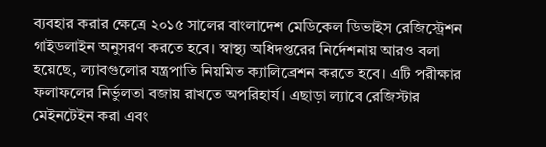ব্যবহার করার ক্ষেত্রে ২০১৫ সালের বাংলাদেশ মেডিকেল ডিভাইস রেজিস্ট্রেশন গাইডলাইন অনুসরণ করতে হবে। স্বাস্থ্য অধিদপ্তরের নির্দেশনায় আরও বলা হয়েছে, ল্যাবগুলোর যন্ত্রপাতি নিয়মিত ক্যালিব্রেশন করতে হবে। এটি পরীক্ষার ফলাফলের নির্ভুলতা বজায় রাখতে অপরিহার্য। এছাড়া ল্যাবে রেজিস্টার মেইনটেইন করা এবং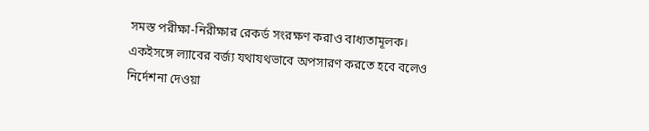সমস্ত পরীক্ষা-নিরীক্ষার রেকর্ড সংরক্ষণ করাও বাধ্যতামূলক। একইসঙ্গে ল্যাবের বর্জ্য যথাযথভাবে অপসারণ করতে হবে বলেও নির্দেশনা দেওয়া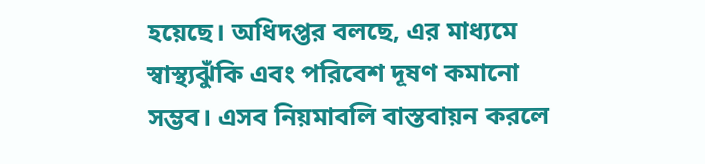হয়েছে। অধিদপ্তর বলছে, এর মাধ্যমে স্বাস্থ্যঝুঁকি এবং পরিবেশ দূষণ কমানো সম্ভব। এসব নিয়মাবলি বাস্তবায়ন করলে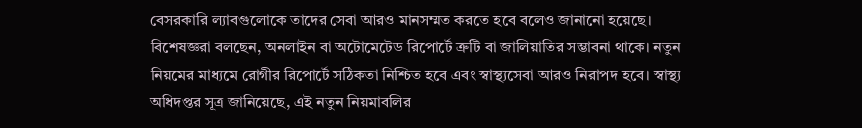বেসরকারি ল্যাবগুলোকে তাদের সেবা আরও মানসম্মত করতে হবে বলেও জানানো হয়েছে। বিশেষজ্ঞরা বলছেন, অনলাইন বা অটোমেটেড রিপোর্টে ত্রুটি বা জালিয়াতির সম্ভাবনা থাকে। নতুন নিয়মের মাধ্যমে রোগীর রিপোর্টে সঠিকতা নিশ্চিত হবে এবং স্বাস্থ্যসেবা আরও নিরাপদ হবে। স্বাস্থ্য অধিদপ্তর সূত্র জানিয়েছে, এই নতুন নিয়মাবলির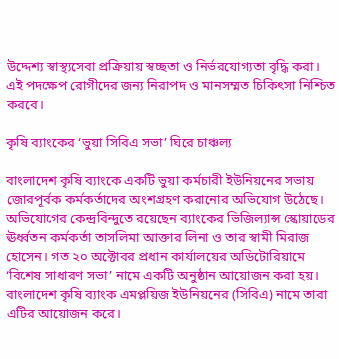উদ্দেশ্য স্বাস্থ্যসেবা প্রক্রিয়ায় স্বচ্ছতা ও নির্ভরযোগ্যতা বৃদ্ধি করা। এই পদক্ষেপ রোগীদের জন্য নিরাপদ ও মানসম্মত চিকিৎসা নিশ্চিত করবে।

কৃষি ব্যাংকের ‘ভুয়া সিবিএ সভা’ ঘিরে চাঞ্চল্য

বাংলাদেশ কৃষি ব্যাংকে একটি ভুয়া কর্মচারী ইউনিয়নের সভায় জোরপূর্বক কর্মকর্তাদের অংশগ্রহণ করানোর অভিযোগ উঠেছে। অভিযোগের কেন্দ্রবিন্দুতে রয়েছেন ব্যাংকের ভিজিল্যান্স স্কোয়াডের ঊর্ধ্বতন কর্মকর্তা তাসলিমা আক্তার লিনা ও তার স্বামী মিরাজ হোসেন। গত ২০ অক্টোবর প্রধান কার্যালয়ের অডিটোরিয়ামে ‘বিশেষ সাধারণ সভা’ নামে একটি অনুষ্ঠান আয়োজন করা হয়। বাংলাদেশ কৃষি ব্যাংক এমপ্লয়িজ ইউনিয়নের (সিবিএ) নামে তারা এটির আয়োজন করে।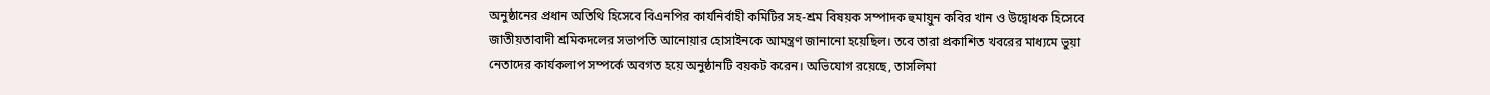অনুষ্ঠানের প্রধান অতিথি হিসেবে বিএনপির কার্যনির্বাহী কমিটির সহ-শ্রম বিষয়ক সম্পাদক হুমায়ুন কবির খান ও উদ্বোধক হিসেবে জাতীয়তাবাদী শ্রমিকদলের সভাপতি আনোয়ার হোসাইনকে আমন্ত্রণ জানানো হয়েছিল। তবে তারা প্রকাশিত খবরের মাধ্যমে ভুয়া নেতাদের কার্যকলাপ সম্পর্কে অবগত হয়ে অনুষ্ঠানটি বয়কট করেন। অভিযোগ রয়েছে, তাসলিমা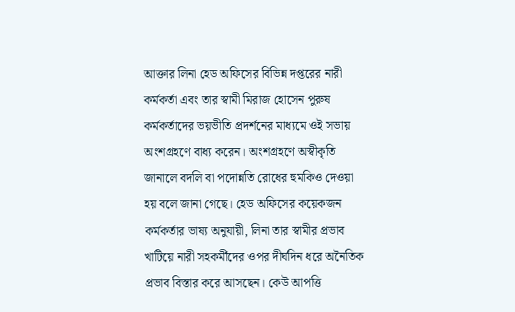আক্তার লিনা হেড অফিসের বিভিন্ন দপ্তরের নারী কর্মকর্তা এবং তার স্বামী মিরাজ হোসেন পুরুষ কর্মকর্তাদের ভয়ভীতি প্রদর্শনের মাধ্যমে ওই সভায় অংশগ্রহণে বাধ্য করেন। অংশগ্রহণে অস্বীকৃতি জানালে বদলি বা পদোন্নতি রোধের হুমকিও দেওয়া হয় বলে জানা গেছে। হেড অফিসের কয়েকজন কর্মকর্তার ভাষ্য অনুযায়ী, লিনা তার স্বামীর প্রভাব খাটিয়ে নারী সহকর্মীদের ওপর দীর্ঘদিন ধরে অনৈতিক প্রভাব বিস্তার করে আসছেন। কেউ আপত্তি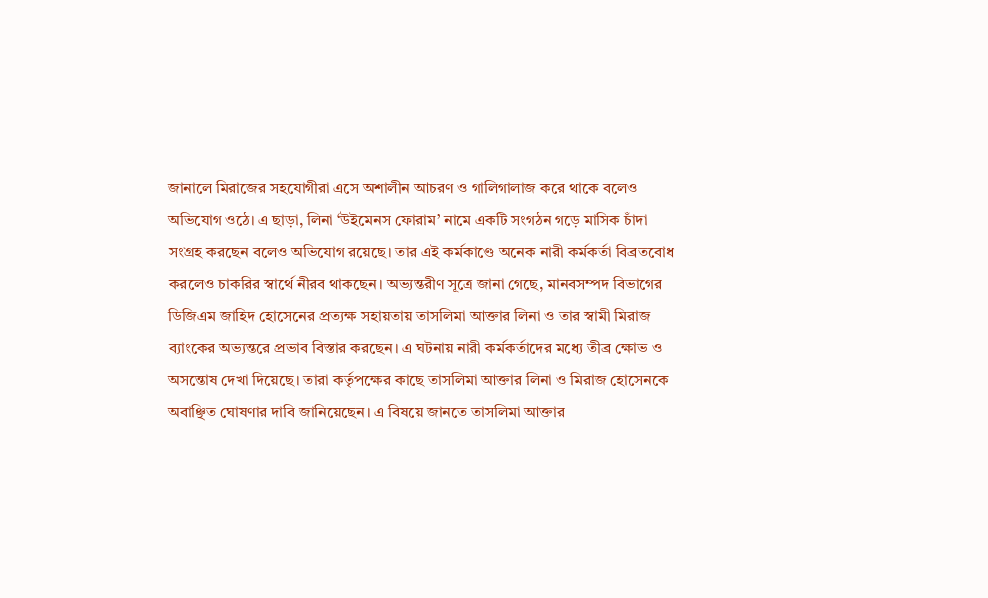জানালে মিরাজের সহযোগীরা এসে অশালীন আচরণ ও গালিগালাজ করে থাকে বলেও অভিযোগ ওঠে। এ ছাড়া, লিনা ‘উইমেনস ফোরাম’ নামে একটি সংগঠন গড়ে মাসিক চাঁদা সংগ্রহ করছেন বলেও অভিযোগ রয়েছে। তার এই কর্মকাণ্ডে অনেক নারী কর্মকর্তা বিব্রতবোধ করলেও চাকরির স্বার্থে নীরব থাকছেন। অভ্যন্তরীণ সূত্রে জানা গেছে, মানবসম্পদ বিভাগের ডিজিএম জাহিদ হোসেনের প্রত্যক্ষ সহায়তায় তাসলিমা আক্তার লিনা ও তার স্বামী মিরাজ ব্যাংকের অভ্যন্তরে প্রভাব বিস্তার করছেন। এ ঘটনায় নারী কর্মকর্তাদের মধ্যে তীব্র ক্ষোভ ও অসন্তোষ দেখা দিয়েছে। তারা কর্তৃপক্ষের কাছে তাসলিমা আক্তার লিনা ও মিরাজ হোসেনকে অবাঞ্ছিত ঘোষণার দাবি জানিয়েছেন। এ বিষয়ে জানতে তাসলিমা আক্তার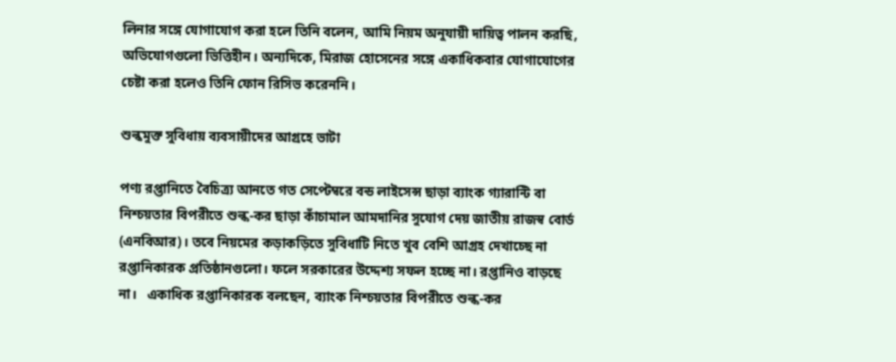লিনার সঙ্গে যোগাযোগ করা হলে তিনি বলেন, আমি নিয়ম অনুযায়ী দায়িত্ব পালন করছি, অভিযোগগুলো ভিত্তিহীন। অন্যদিকে, মিরাজ হোসেনের সঙ্গে একাধিকবার যোগাযোগের চেষ্টা করা হলেও তিনি ফোন রিসিভ করেননি।

শুল্কমুক্ত সুবিধায় ব্যবসায়ীদের আগ্রহে ভাটা

পণ্য রপ্তানিতে বৈচিত্র্য আনতে গত সেপ্টেম্বরে বন্ড লাইসেন্স ছাড়া ব্যাংক গ্যারান্টি বা নিশ্চয়তার বিপরীতে শুল্ক-কর ছাড়া কাঁচামাল আমদানির সুযোগ দেয় জাতীয় রাজস্ব বোর্ড (এনবিআর)। তবে নিয়মের কড়াকড়িতে সুবিধাটি নিতে খুব বেশি আগ্রহ দেখাচ্ছে না রপ্তানিকারক প্রতিষ্ঠানগুলো। ফলে সরকারের উদ্দেশ্য সফল হচ্ছে না। রপ্তানিও বাড়ছে না।   একাধিক রপ্তানিকারক বলছেন, ব্যাংক নিশ্চয়তার বিপরীতে শুল্ক-কর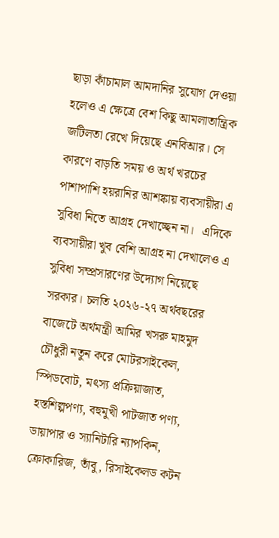ছাড়া কাঁচামাল আমদানির সুযোগ দেওয়া হলেও এ ক্ষেত্রে বেশ কিছু আমলাতান্ত্রিক জটিলতা রেখে দিয়েছে এনবিআর। সে কারণে বাড়তি সময় ও অর্থ খরচের পাশাপাশি হয়রানির আশঙ্কায় ব্যবসায়ীরা এ সুবিধা নিতে আগ্রহ দেখাচ্ছেন না।   এদিকে ব্যবসায়ীরা খুব বেশি আগ্রহ না দেখালেও এ সুবিধা সম্প্রসারণের উদ্যোগ নিয়েছে সরকার। চলতি ২০২৬-২৭ অর্থবছরের বাজেটে অর্থমন্ত্রী আমির খসরু মাহমুদ চৌধুরী নতুন করে মোটরসাইকেল, স্পিডবোট, মৎস্য প্রক্রিয়াজাত, হস্তশিল্পপণ্য, বহুমুখী পাটজাত পণ্য, ডায়াপার ও স্যানিটারি ন্যাপকিন, ক্রোকারিজ, তাঁবু, রিসাইকেলড কটন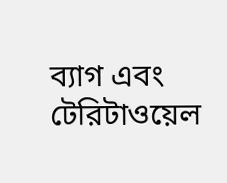ব্যাগ এবং টেরিটাওয়েল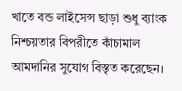খাতে বন্ড লাইসেন্স ছাড়া শুধু ব্যাংক নিশ্চয়তার বিপরীতে কাঁচামাল আমদানির সুযোগ বিস্তৃত করেছেন।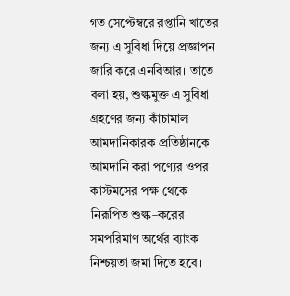গত সেপ্টেম্বরে রপ্তানি খাতের জন্য এ সুবিধা দিয়ে প্রজ্ঞাপন জারি করে এনবিআর। তাতে বলা হয়, শুল্কমুক্ত এ সুবিধা গ্রহণের জন্য কাঁচামাল আমদানিকারক প্রতিষ্ঠানকে আমদানি করা পণ্যের ওপর কাস্টমসের পক্ষ থেকে নিরূপিত শুল্ক–করের সমপরিমাণ অর্থের ব্যাংক নিশ্চয়তা জমা দিতে হবে।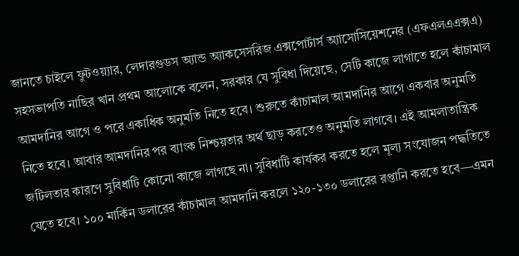জানতে চাইলে ফুটওয়্যার, লেদারগুডস অ্যান্ড অ্যাকসেসরিজ এক্সপোর্টার্স অ্যাসোসিয়েশনের (এফএলএএক্সএ) সহসভাপতি নাছির খান প্রথম আলোকে বলেন, সরকার যে সুবিধা দিয়েছে, সেটি কাজে লাগাতে হলে কাঁচামাল আমদানির আগে ও পরে একাধিক অনুমতি নিতে হবে। শুরুতে কাঁচামাল আমদানির আগে একবার অনুমতি নিতে হবে। আবার আমদানির পর ব্যাংক নিশ্চয়তার অর্থ ছাড় করতেও অনুমতি লাগবে। এই আমলাতান্ত্রিক জটিলতার কারণে সুবিধাটি কোনো কাজে লাগছে না। সুবিধাটি কার্যকর করতে হলে মূল্য সংযোজন পদ্ধতিতে যেতে হবে। ১০০ মার্কিন ডলারের কাঁচামাল আমদানি করলে ১২০-১৩০ ডলারের রপ্তানি করতে হবে—এমন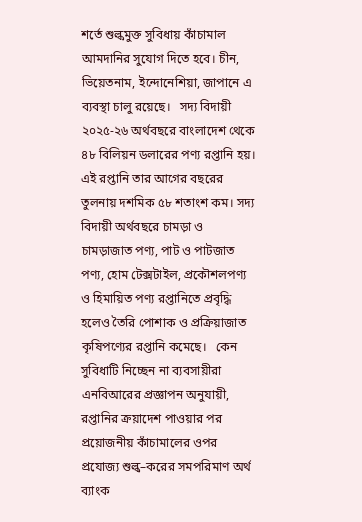শর্তে শুল্কমুক্ত সুবিধায় কাঁচামাল আমদানির সুযোগ দিতে হবে। চীন, ভিয়েতনাম, ইন্দোনেশিয়া, জাপানে এ ব্যবস্থা চালু রয়েছে।   সদ্য বিদায়ী ২০২৫-২৬ অর্থবছরে বাংলাদেশ থেকে ৪৮ বিলিয়ন ডলারের পণ্য রপ্তানি হয়। এই রপ্তানি তার আগের বছরের তুলনায় দশমিক ৫৮ শতাংশ কম। সদ্য বিদায়ী অর্থবছরে চামড়া ও চামড়াজাত পণ্য, পাট ও পাটজাত পণ্য, হোম টেক্সটাইল, প্রকৌশলপণ্য ও হিমায়িত পণ্য রপ্তানিতে প্রবৃদ্ধি হলেও তৈরি পোশাক ও প্রক্রিয়াজাত কৃষিপণ্যের রপ্তানি কমেছে।   কেন সুবিধাটি নিচ্ছেন না ব্যবসায়ীরা এনবিআরের প্রজ্ঞাপন অনুযায়ী, রপ্তানির ক্রয়াদেশ পাওয়ার পর প্রয়োজনীয় কাঁচামালের ওপর প্রযোজ্য শুল্ক–করের সমপরিমাণ অর্থ ব্যাংক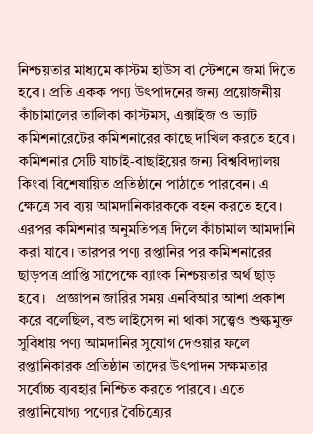নিশ্চয়তার মাধ্যমে কাস্টম হাউস বা স্টেশনে জমা দিতে হবে। প্রতি একক পণ্য উৎপাদনের জন্য প্রয়োজনীয় কাঁচামালের তালিকা কাস্টমস, এক্সাইজ ও ভ্যাট কমিশনারেটের কমিশনারের কাছে দাখিল করতে হবে। কমিশনার সেটি যাচাই-বাছাইয়ের জন্য বিশ্ববিদ্যালয় কিংবা বিশেষায়িত প্রতিষ্ঠানে পাঠাতে পারবেন। এ ক্ষেত্রে সব ব্যয় আমদানিকারককে বহন করতে হবে। এরপর কমিশনার অনুমতিপত্র দিলে কাঁচামাল আমদানি করা যাবে। তারপর পণ্য রপ্তানির পর কমিশনারের ছাড়পত্র প্রাপ্তি সাপেক্ষে ব্যাংক নিশ্চয়তার অর্থ ছাড় হবে।   প্রজ্ঞাপন জারির সময় এনবিআর আশা প্রকাশ করে বলেছিল, বন্ড লাইসেন্স না থাকা সত্ত্বেও শুল্কমুক্ত সুবিধায় পণ্য আমদানির সুযোগ দেওয়ার ফলে রপ্তানিকারক প্রতিষ্ঠান তাদের উৎপাদন সক্ষমতার সর্বোচ্চ ব্যবহার নিশ্চিত করতে পারবে। এতে রপ্তানিযোগ্য পণ্যের বৈচিত্র্যের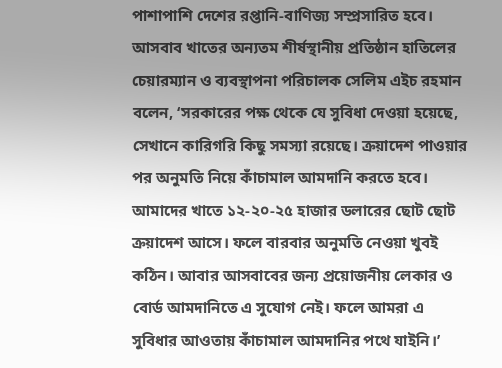পাশাপাশি দেশের রপ্তানি-বাণিজ্য সম্প্রসারিত হবে।   আসবাব খাতের অন্যতম শীর্ষস্থানীয় প্রতিষ্ঠান হাতিলের চেয়ারম্যান ও ব্যবস্থাপনা পরিচালক সেলিম এইচ রহমান বলেন, ‘সরকারের পক্ষ থেকে যে সুবিধা দেওয়া হয়েছে, সেখানে কারিগরি কিছু সমস্যা রয়েছে। ক্রয়াদেশ পাওয়ার পর অনুমতি নিয়ে কাঁচামাল আমদানি করতে হবে। আমাদের খাতে ১২-২০-২৫ হাজার ডলারের ছোট ছোট ক্রয়াদেশ আসে। ফলে বারবার অনুমতি নেওয়া খুবই কঠিন। আবার আসবাবের জন্য প্রয়োজনীয় লেকার ও বোর্ড আমদানিতে এ সুযোগ নেই। ফলে আমরা এ সুবিধার আওতায় কাঁচামাল আমদানির পথে যাইনি।’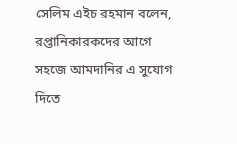সেলিম এইচ রহমান বলেন, রপ্তানিকারকদের আগে সহজে আমদানির এ সুযোগ দিতে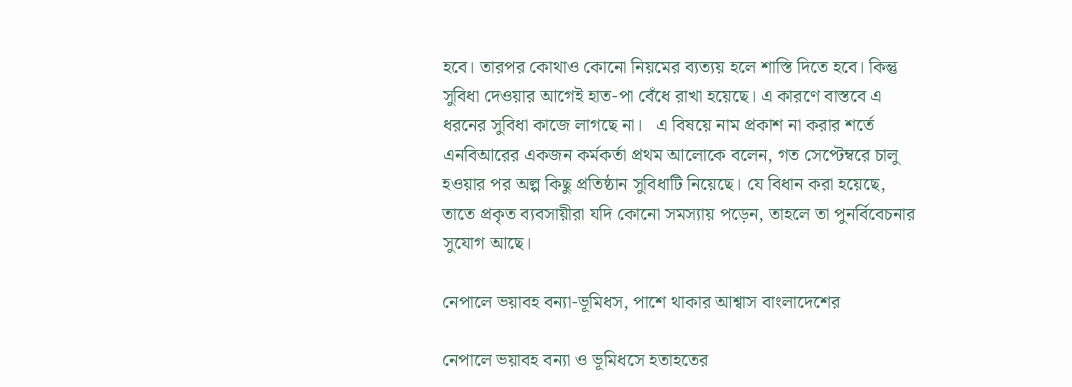হবে। তারপর কোথাও কোনো নিয়মের ব্যত্যয় হলে শাস্তি দিতে হবে। কিন্তু সুবিধা দেওয়ার আগেই হাত-পা বেঁধে রাখা হয়েছে। এ কারণে বাস্তবে এ ধরনের সুবিধা কাজে লাগছে না।   এ বিষয়ে নাম প্রকাশ না করার শর্তে এনবিআরের একজন কর্মকর্তা প্রথম আলোকে বলেন, গত সেপ্টেম্বরে চালু হওয়ার পর অল্প কিছু প্রতিষ্ঠান সুবিধাটি নিয়েছে। যে বিধান করা হয়েছে, তাতে প্রকৃত ব্যবসায়ীরা যদি কোনো সমস্যায় পড়েন, তাহলে তা পুনর্বিবেচনার সুযোগ আছে।

নেপালে ভয়াবহ বন্যা-ভূমিধস, পাশে থাকার আশ্বাস বাংলাদেশের

নেপালে ভয়াবহ বন্যা ও ভূমিধসে হতাহতের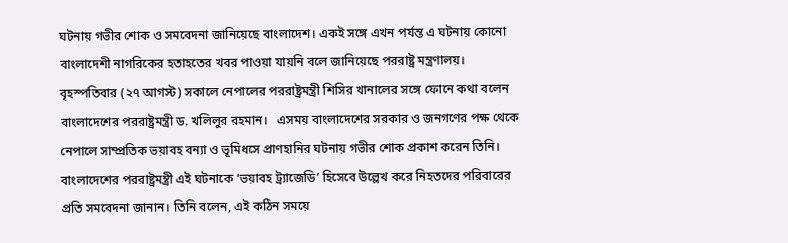ঘটনায় গভীর শোক ও সমবেদনা জানিয়েছে বাংলাদেশ। একই সঙ্গে এখন পর্যন্ত এ ঘটনায় কোনো বাংলাদেশী নাগরিকের হতাহতের খবর পাওয়া যায়নি বলে জানিয়েছে পররাষ্ট্র মন্ত্রণালয়।   বৃহস্পতিবার (২৭ আগস্ট) সকালে নেপালের পররাষ্ট্রমন্ত্রী শিসির খানালের সঙ্গে ফোনে কথা বলেন বাংলাদেশের পররাষ্ট্রমন্ত্রী ড. খলিলুর রহমান।   এসময় বাংলাদেশের সরকার ও জনগণের পক্ষ থেকে নেপালে সাম্প্রতিক ভয়াবহ বন্যা ও ভূমিধসে প্রাণহানির ঘটনায় গভীর শোক প্রকাশ করেন তিনি।   বাংলাদেশের পররাষ্ট্রমন্ত্রী এই ঘটনাকে ‘ভয়াবহ ট্র্যাজেডি’ হিসেবে উল্লেখ করে নিহতদের পরিবারের প্রতি সমবেদনা জানান। তিনি বলেন, এই কঠিন সময়ে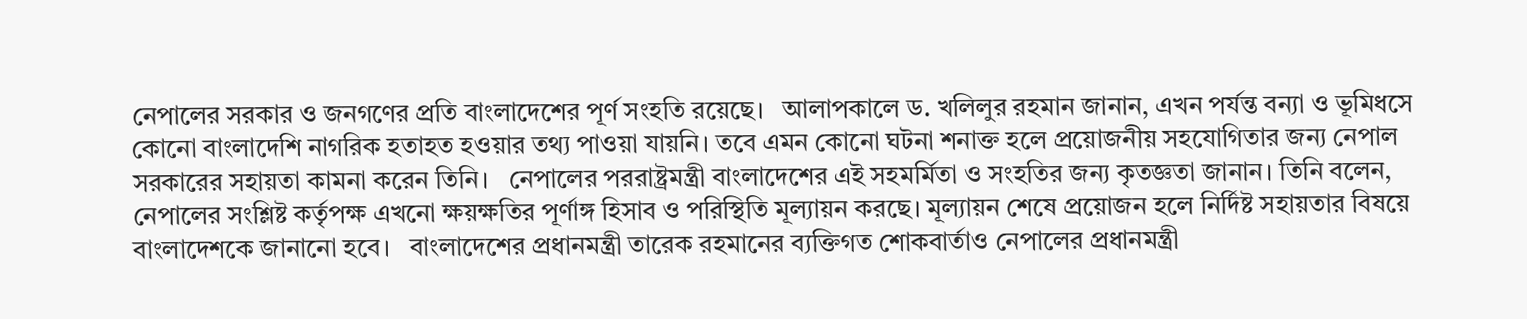নেপালের সরকার ও জনগণের প্রতি বাংলাদেশের পূর্ণ সংহতি রয়েছে।   আলাপকালে ড. খলিলুর রহমান জানান, এখন পর্যন্ত বন্যা ও ভূমিধসে কোনো বাংলাদেশি নাগরিক হতাহত হওয়ার তথ্য পাওয়া যায়নি। তবে এমন কোনো ঘটনা শনাক্ত হলে প্রয়োজনীয় সহযোগিতার জন্য নেপাল সরকারের সহায়তা কামনা করেন তিনি।   নেপালের পররাষ্ট্রমন্ত্রী বাংলাদেশের এই সহমর্মিতা ও সংহতির জন্য কৃতজ্ঞতা জানান। তিনি বলেন, নেপালের সংশ্লিষ্ট কর্তৃপক্ষ এখনো ক্ষয়ক্ষতির পূর্ণাঙ্গ হিসাব ও পরিস্থিতি মূল্যায়ন করছে। মূল্যায়ন শেষে প্রয়োজন হলে নির্দিষ্ট সহায়তার বিষয়ে বাংলাদেশকে জানানো হবে।   বাংলাদেশের প্রধানমন্ত্রী তারেক রহমানের ব্যক্তিগত শোকবার্তাও নেপালের প্রধানমন্ত্রী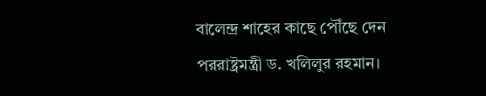বালেন্দ্র শাহের কাছে পৌঁছে দেন পররাষ্ট্রমন্ত্রী ড. খলিলুর রহমান।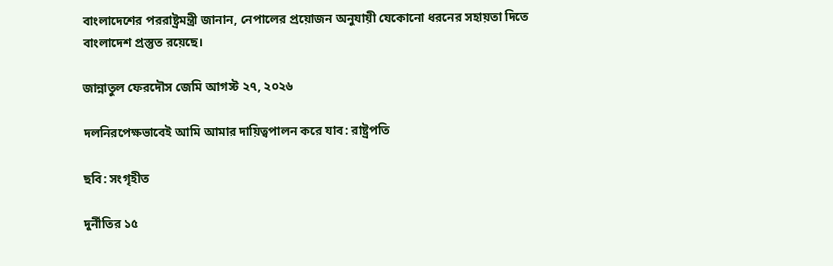বাংলাদেশের পররাষ্ট্রমন্ত্রী জানান, নেপালের প্রয়োজন অনুযায়ী যেকোনো ধরনের সহায়তা দিতে বাংলাদেশ প্রস্তুত রয়েছে।

জান্নাতুল ফেরদৌস জেমি আগস্ট ২৭, ২০২৬

দলনিরপেক্ষভাবেই আমি আমার দায়িত্বপালন করে যাব: রাষ্ট্রপতি

ছবি: সংগৃহীত

দুর্নীতির ১৫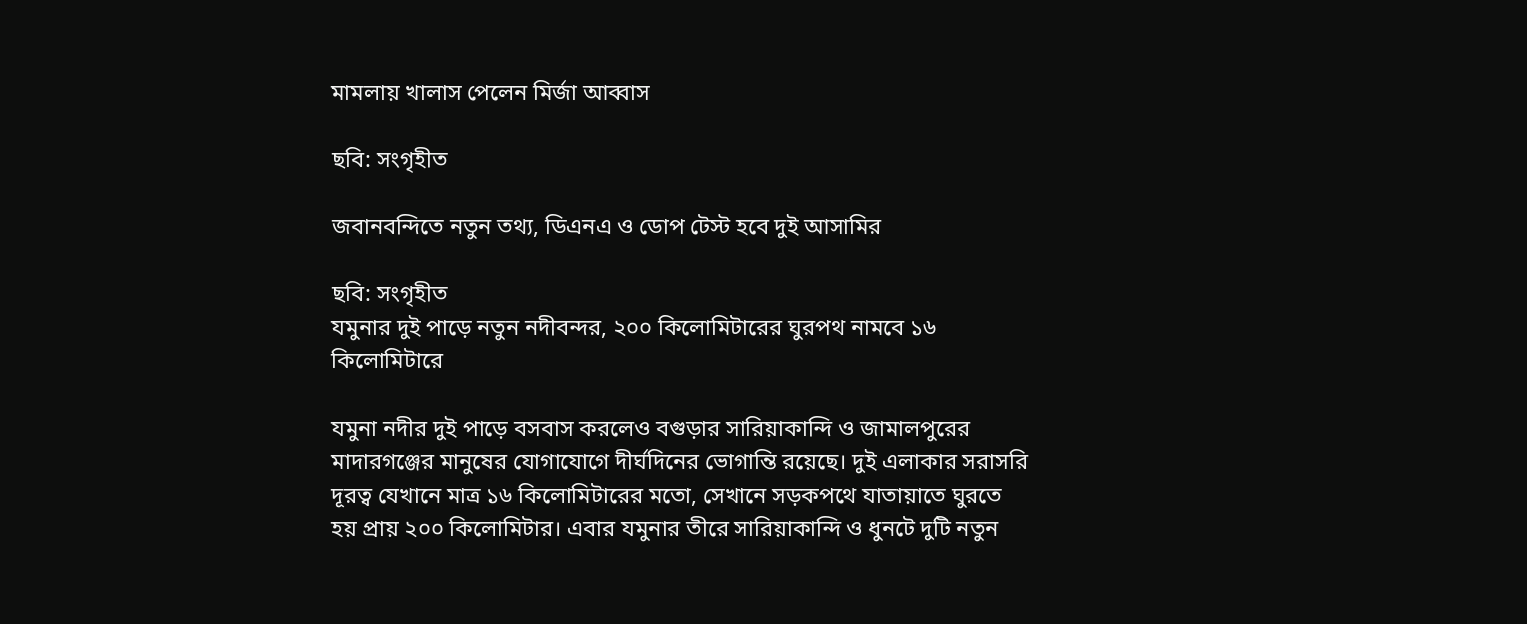মামলায় খালাস পেলেন মির্জা আব্বাস

ছবি: সংগৃহীত

জবানবন্দিতে নতুন তথ্য, ডিএনএ ও ডোপ টেস্ট হবে দুই আসামির

ছবি: সংগৃহীত
যমুনার দুই পাড়ে নতুন নদীবন্দর, ২০০ কিলোমিটারের ঘুরপথ নামবে ১৬ কিলোমিটারে

যমুনা নদীর দুই পাড়ে বসবাস করলেও বগুড়ার সারিয়াকান্দি ও জামালপুরের মাদারগঞ্জের মানুষের যোগাযোগে দীর্ঘদিনের ভোগান্তি রয়েছে। দুই এলাকার সরাসরি দূরত্ব যেখানে মাত্র ১৬ কিলোমিটারের মতো, সেখানে সড়কপথে যাতায়াতে ঘুরতে হয় প্রায় ২০০ কিলোমিটার। এবার যমুনার তীরে সারিয়াকান্দি ও ধুনটে দুটি নতুন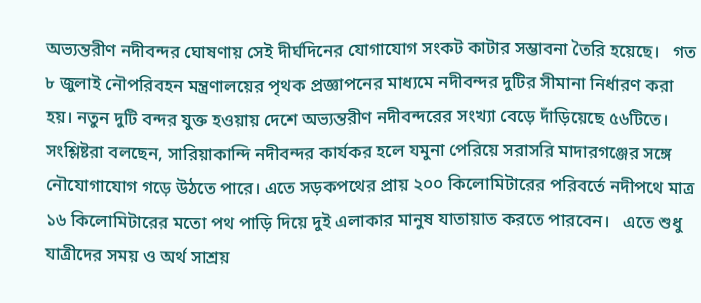অভ্যন্তরীণ নদীবন্দর ঘোষণায় সেই দীর্ঘদিনের যোগাযোগ সংকট কাটার সম্ভাবনা তৈরি হয়েছে।   গত ৮ জুলাই নৌপরিবহন মন্ত্রণালয়ের পৃথক প্রজ্ঞাপনের মাধ্যমে নদীবন্দর দুটির সীমানা নির্ধারণ করা হয়। নতুন দুটি বন্দর যুক্ত হওয়ায় দেশে অভ্যন্তরীণ নদীবন্দরের সংখ্যা বেড়ে দাঁড়িয়েছে ৫৬টিতে।   সংশ্লিষ্টরা বলছেন, সারিয়াকান্দি নদীবন্দর কার্যকর হলে যমুনা পেরিয়ে সরাসরি মাদারগঞ্জের সঙ্গে নৌযোগাযোগ গড়ে উঠতে পারে। এতে সড়কপথের প্রায় ২০০ কিলোমিটারের পরিবর্তে নদীপথে মাত্র ১৬ কিলোমিটারের মতো পথ পাড়ি দিয়ে দুই এলাকার মানুষ যাতায়াত করতে পারবেন।   এতে শুধু যাত্রীদের সময় ও অর্থ সাশ্রয়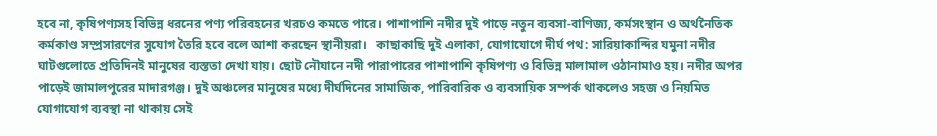হবে না, কৃষিপণ্যসহ বিভিন্ন ধরনের পণ্য পরিবহনের খরচও কমতে পারে। পাশাপাশি নদীর দুই পাড়ে নতুন ব্যবসা-বাণিজ্য, কর্মসংস্থান ও অর্থনৈতিক কর্মকাণ্ড সম্প্রসারণের সুযোগ তৈরি হবে বলে আশা করছেন স্থানীয়রা।   কাছাকাছি দুই এলাকা, যোগাযোগে দীর্ঘ পথ: সারিয়াকান্দির যমুনা নদীর ঘাটগুলোতে প্রতিদিনই মানুষের ব্যস্ততা দেখা যায়। ছোট নৌযানে নদী পারাপারের পাশাপাশি কৃষিপণ্য ও বিভিন্ন মালামাল ওঠানামাও হয়। নদীর অপর পাড়েই জামালপুরের মাদারগঞ্জ। দুই অঞ্চলের মানুষের মধ্যে দীর্ঘদিনের সামাজিক, পারিবারিক ও ব্যবসায়িক সম্পর্ক থাকলেও সহজ ও নিয়মিত যোগাযোগ ব্যবস্থা না থাকায় সেই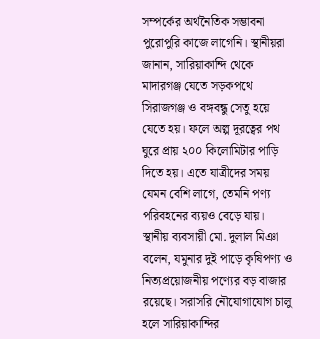সম্পর্কের অর্থনৈতিক সম্ভাবনা পুরোপুরি কাজে লাগেনি। স্থানীয়রা জানান, সারিয়াকান্দি থেকে মাদারগঞ্জ যেতে সড়কপথে সিরাজগঞ্জ ও বঙ্গবন্ধু সেতু হয়ে যেতে হয়। ফলে অল্প দূরত্বের পথ ঘুরে প্রায় ২০০ কিলোমিটার পাড়ি দিতে হয়। এতে যাত্রীদের সময় যেমন বেশি লাগে, তেমনি পণ্য পরিবহনের ব্যয়ও বেড়ে যায়। স্থানীয় ব্যবসায়ী মো. দুলাল মিঞা বলেন, যমুনার দুই পাড়ে কৃষিপণ্য ও নিত্যপ্রয়োজনীয় পণ্যের বড় বাজার রয়েছে। সরাসরি নৌযোগাযোগ চালু হলে সারিয়াকান্দির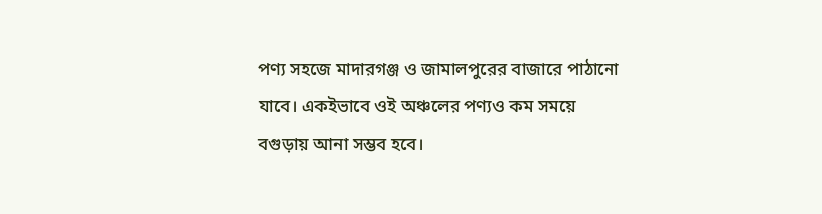পণ্য সহজে মাদারগঞ্জ ও জামালপুরের বাজারে পাঠানো যাবে। একইভাবে ওই অঞ্চলের পণ্যও কম সময়ে বগুড়ায় আনা সম্ভব হবে।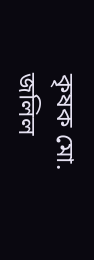কৃষক মো. জলিল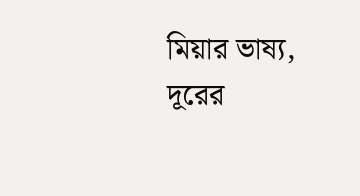মিয়ার ভাষ্য, দূরের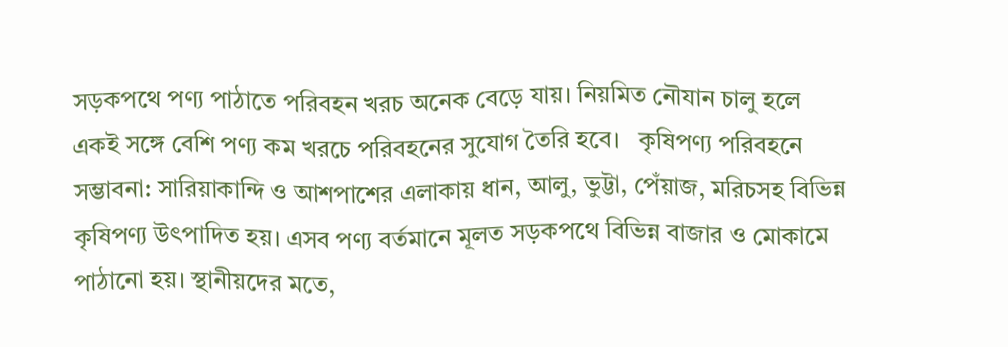সড়কপথে পণ্য পাঠাতে পরিবহন খরচ অনেক বেড়ে যায়। নিয়মিত নৌযান চালু হলে একই সঙ্গে বেশি পণ্য কম খরচে পরিবহনের সুযোগ তৈরি হবে।   কৃষিপণ্য পরিবহনে সম্ভাবনা: সারিয়াকান্দি ও আশপাশের এলাকায় ধান, আলু, ভুট্টা, পেঁয়াজ, মরিচসহ বিভিন্ন কৃষিপণ্য উৎপাদিত হয়। এসব পণ্য বর্তমানে মূলত সড়কপথে বিভিন্ন বাজার ও মোকামে পাঠানো হয়। স্থানীয়দের মতে,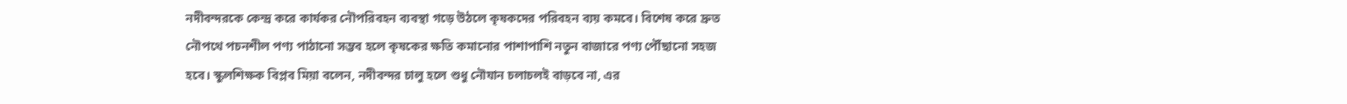নদীবন্দরকে কেন্দ্র করে কার্যকর নৌপরিবহন ব্যবস্থা গড়ে উঠলে কৃষকদের পরিবহন ব্যয় কমবে। বিশেষ করে দ্রুত নৌপথে পচনশীল পণ্য পাঠানো সম্ভব হলে কৃষকের ক্ষতি কমানোর পাশাপাশি নতুন বাজারে পণ্য পৌঁছানো সহজ হবে। স্কুলশিক্ষক বিপ্লব মিয়া বলেন, নদীবন্দর চালু হলে শুধু নৌযান চলাচলই বাড়বে না, এর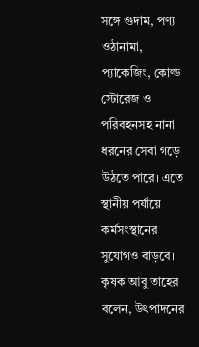সঙ্গে গুদাম, পণ্য ওঠানামা, প্যাকেজিং, কোল্ড স্টোরেজ ও পরিবহনসহ নানা ধরনের সেবা গড়ে উঠতে পারে। এতে স্থানীয় পর্যায়ে কর্মসংস্থানের সুযোগও বাড়বে। কৃষক আবু তাহের বলেন, উৎপাদনের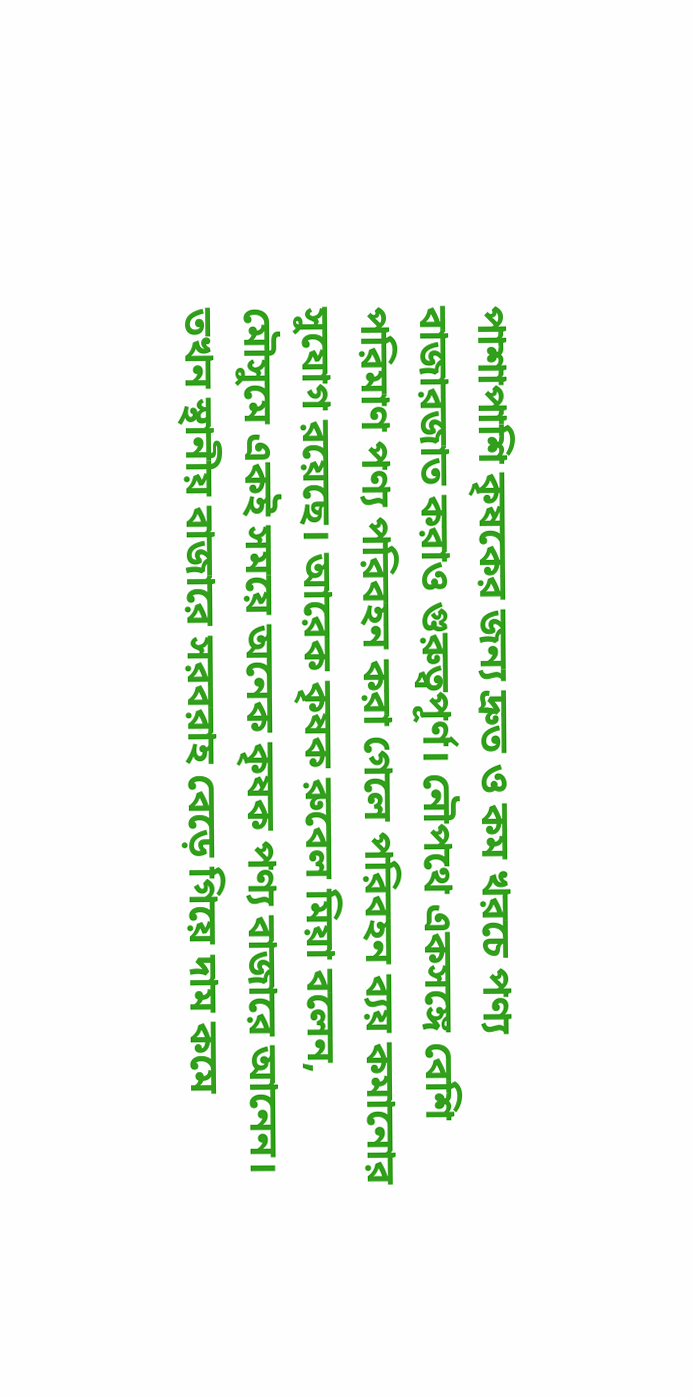পাশাপাশি কৃষকের জন্য দ্রুত ও কম খরচে পণ্য বাজারজাত করাও গুরুত্বপূর্ণ। নৌপথে একসঙ্গে বেশি পরিমাণ পণ্য পরিবহন করা গেলে পরিবহন ব্যয় কমানোর সুযোগ রয়েছে। আরেক কৃষক রুবেল মিয়া বলেন, মৌসুমে একই সময়ে অনেক কৃষক পণ্য বাজারে আনেন। তখন স্থানীয় বাজারে সরবরাহ বেড়ে গিয়ে দাম কমে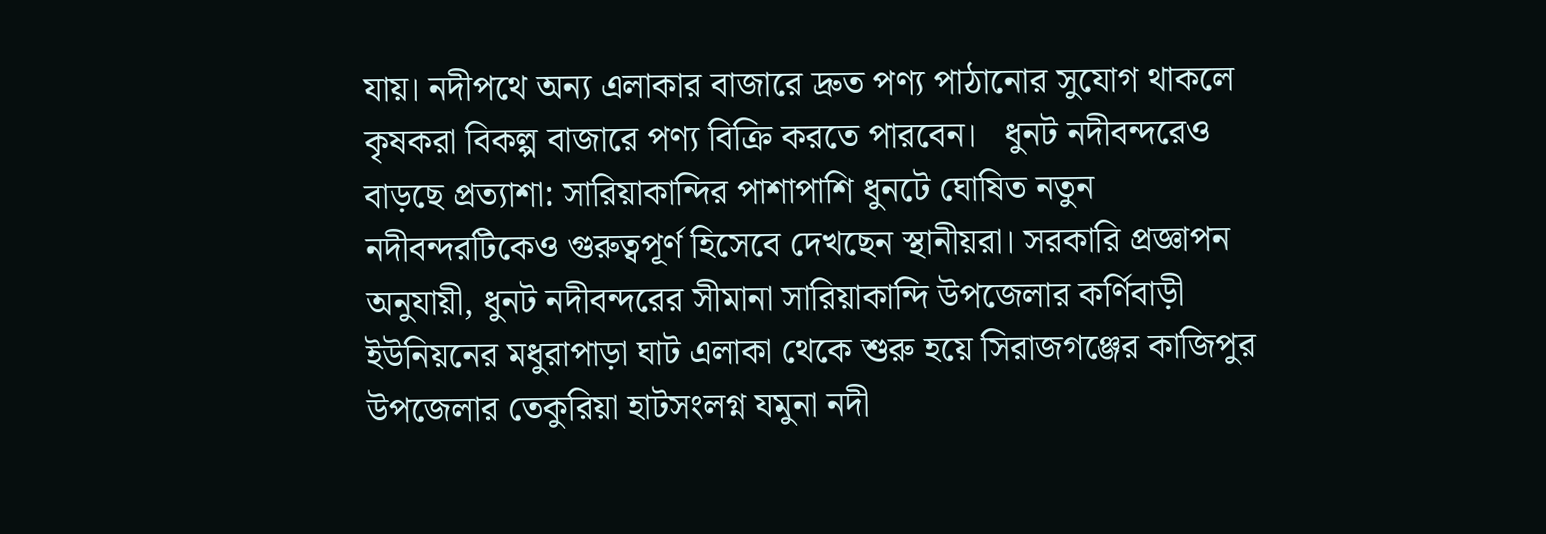যায়। নদীপথে অন্য এলাকার বাজারে দ্রুত পণ্য পাঠানোর সুযোগ থাকলে কৃষকরা বিকল্প বাজারে পণ্য বিক্রি করতে পারবেন।   ধুনট নদীবন্দরেও বাড়ছে প্রত্যাশা: সারিয়াকান্দির পাশাপাশি ধুনটে ঘোষিত নতুন নদীবন্দরটিকেও গুরুত্বপূর্ণ হিসেবে দেখছেন স্থানীয়রা। সরকারি প্রজ্ঞাপন অনুযায়ী, ধুনট নদীবন্দরের সীমানা সারিয়াকান্দি উপজেলার কর্ণিবাড়ী ইউনিয়নের মধুরাপাড়া ঘাট এলাকা থেকে শুরু হয়ে সিরাজগঞ্জের কাজিপুর উপজেলার তেকুরিয়া হাটসংলগ্ন যমুনা নদী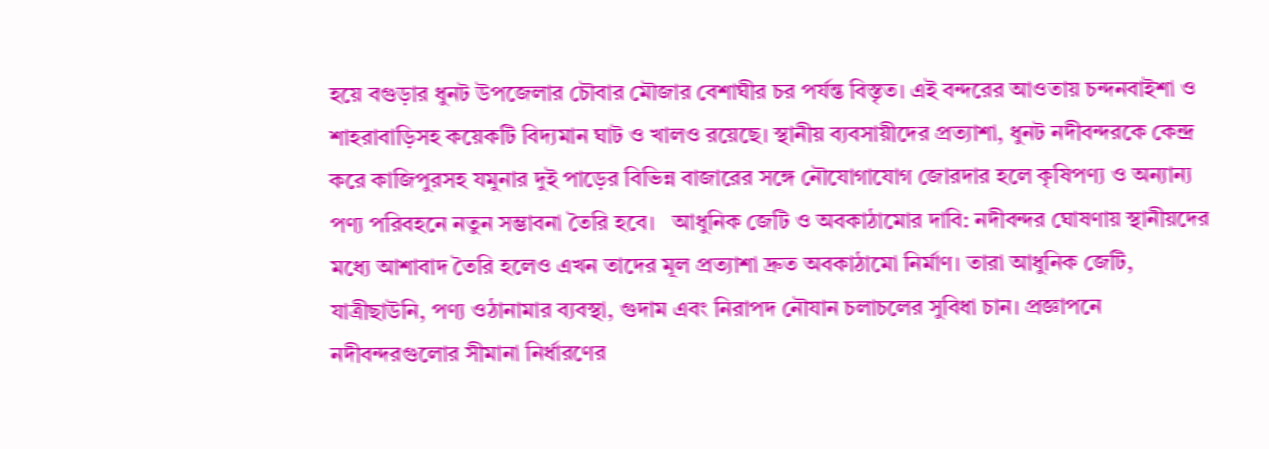হয়ে বগুড়ার ধুনট উপজেলার চৌবার মৌজার বেশাঘীর চর পর্যন্ত বিস্তৃত। এই বন্দরের আওতায় চন্দনবাইশা ও শাহরাবাড়িসহ কয়েকটি বিদ্যমান ঘাট ও খালও রয়েছে। স্থানীয় ব্যবসায়ীদের প্রত্যাশা, ধুনট নদীবন্দরকে কেন্দ্র করে কাজিপুরসহ যমুনার দুই পাড়ের বিভিন্ন বাজারের সঙ্গে নৌযোগাযোগ জোরদার হলে কৃষিপণ্য ও অন্যান্য পণ্য পরিবহনে নতুন সম্ভাবনা তৈরি হবে।   আধুনিক জেটি ও অবকাঠামোর দাবি: নদীবন্দর ঘোষণায় স্থানীয়দের মধ্যে আশাবাদ তৈরি হলেও এখন তাদের মূল প্রত্যাশা দ্রুত অবকাঠামো নির্মাণ। তারা আধুনিক জেটি, যাত্রীছাউনি, পণ্য ওঠানামার ব্যবস্থা, গুদাম এবং নিরাপদ নৌযান চলাচলের সুবিধা চান। প্রজ্ঞাপনে নদীবন্দরগুলোর সীমানা নির্ধারণের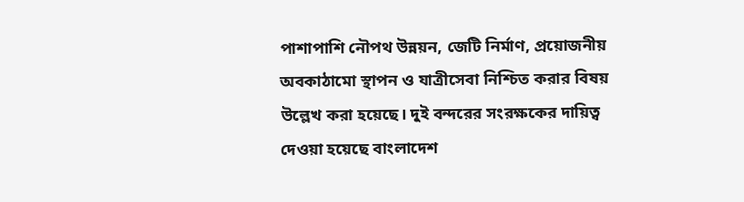পাশাপাশি নৌপথ উন্নয়ন, জেটি নির্মাণ, প্রয়োজনীয় অবকাঠামো স্থাপন ও যাত্রীসেবা নিশ্চিত করার বিষয় উল্লেখ করা হয়েছে। দুই বন্দরের সংরক্ষকের দায়িত্ব দেওয়া হয়েছে বাংলাদেশ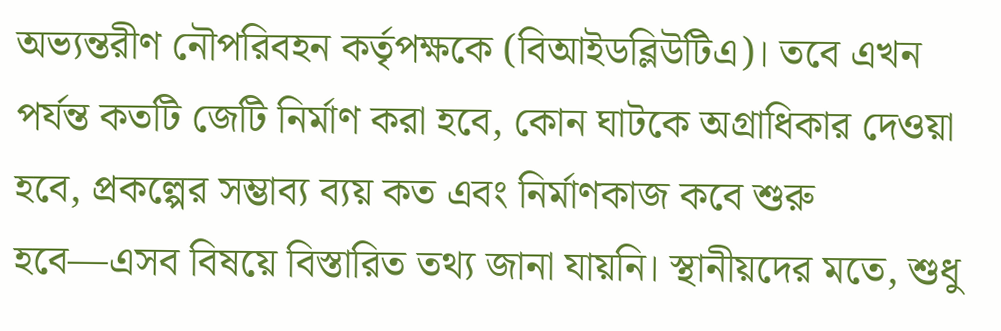অভ্যন্তরীণ নৌপরিবহন কর্তৃপক্ষকে (বিআইডব্লিউটিএ)। তবে এখন পর্যন্ত কতটি জেটি নির্মাণ করা হবে, কোন ঘাটকে অগ্রাধিকার দেওয়া হবে, প্রকল্পের সম্ভাব্য ব্যয় কত এবং নির্মাণকাজ কবে শুরু হবে—এসব বিষয়ে বিস্তারিত তথ্য জানা যায়নি। স্থানীয়দের মতে, শুধু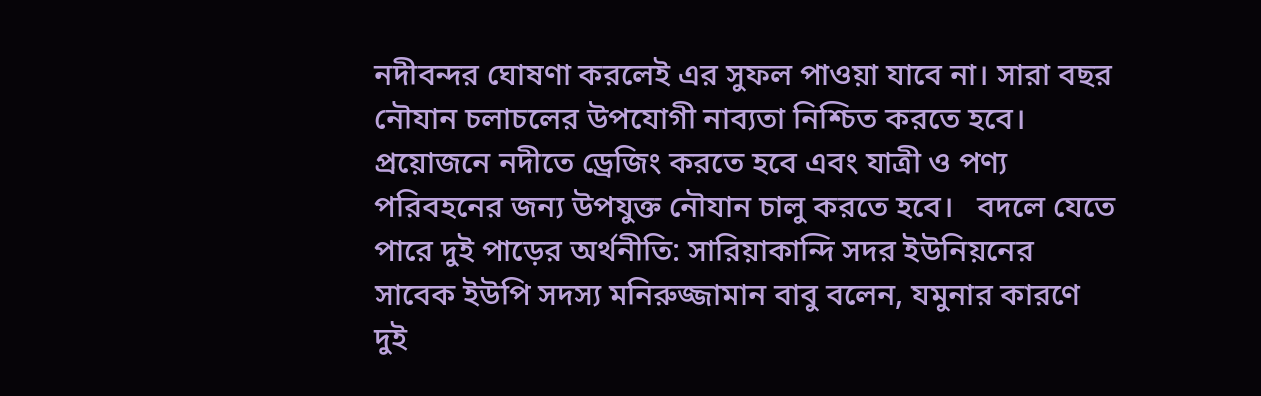নদীবন্দর ঘোষণা করলেই এর সুফল পাওয়া যাবে না। সারা বছর নৌযান চলাচলের উপযোগী নাব্যতা নিশ্চিত করতে হবে। প্রয়োজনে নদীতে ড্রেজিং করতে হবে এবং যাত্রী ও পণ্য পরিবহনের জন্য উপযুক্ত নৌযান চালু করতে হবে।   বদলে যেতে পারে দুই পাড়ের অর্থনীতি: সারিয়াকান্দি সদর ইউনিয়নের সাবেক ইউপি সদস্য মনিরুজ্জামান বাবু বলেন, যমুনার কারণে দুই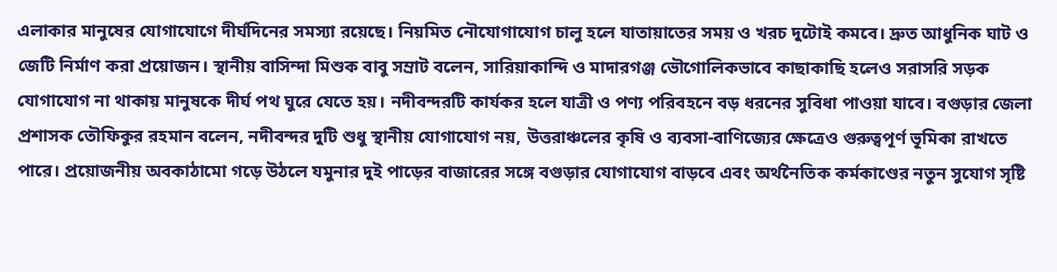এলাকার মানুষের যোগাযোগে দীর্ঘদিনের সমস্যা রয়েছে। নিয়মিত নৌযোগাযোগ চালু হলে যাতায়াতের সময় ও খরচ দুটোই কমবে। দ্রুত আধুনিক ঘাট ও জেটি নির্মাণ করা প্রয়োজন। স্থানীয় বাসিন্দা মিশুক বাবু সম্রাট বলেন, সারিয়াকান্দি ও মাদারগঞ্জ ভৌগোলিকভাবে কাছাকাছি হলেও সরাসরি সড়ক যোগাযোগ না থাকায় মানুষকে দীর্ঘ পথ ঘুরে যেতে হয়। নদীবন্দরটি কার্যকর হলে যাত্রী ও পণ্য পরিবহনে বড় ধরনের সুবিধা পাওয়া যাবে। বগুড়ার জেলা প্রশাসক তৌফিকুর রহমান বলেন, নদীবন্দর দুটি শুধু স্থানীয় যোগাযোগ নয়, উত্তরাঞ্চলের কৃষি ও ব্যবসা-বাণিজ্যের ক্ষেত্রেও গুরুত্বপূর্ণ ভূমিকা রাখতে পারে। প্রয়োজনীয় অবকাঠামো গড়ে উঠলে যমুনার দুই পাড়ের বাজারের সঙ্গে বগুড়ার যোগাযোগ বাড়বে এবং অর্থনৈতিক কর্মকাণ্ডের নতুন সুযোগ সৃষ্টি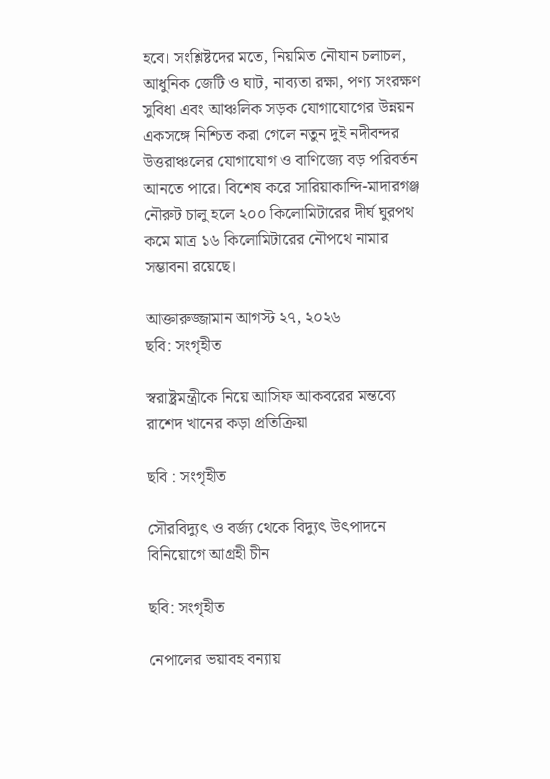হবে। সংশ্লিষ্টদের মতে, নিয়মিত নৌযান চলাচল, আধুনিক জেটি ও ঘাট, নাব্যতা রক্ষা, পণ্য সংরক্ষণ সুবিধা এবং আঞ্চলিক সড়ক যোগাযোগের উন্নয়ন একসঙ্গে নিশ্চিত করা গেলে নতুন দুই নদীবন্দর উত্তরাঞ্চলের যোগাযোগ ও বাণিজ্যে বড় পরিবর্তন আনতে পারে। বিশেষ করে সারিয়াকান্দি-মাদারগঞ্জ নৌরুট চালু হলে ২০০ কিলোমিটারের দীর্ঘ ঘুরপথ কমে মাত্র ১৬ কিলোমিটারের নৌপথে নামার সম্ভাবনা রয়েছে।

আক্তারুজ্জামান আগস্ট ২৭, ২০২৬
ছবি: সংগৃহীত

স্বরাষ্ট্রমন্ত্রীকে নিয়ে আসিফ আকবরের মন্তব্যে রাশেদ খানের কড়া প্রতিক্রিয়া

ছবি : সংগৃহীত

সৌরবিদ্যুৎ ও বর্জ্য থেকে বিদ্যুৎ উৎপাদনে বিনিয়োগে আগ্রহী চীন

ছবি: সংগৃহীত

নেপালের ভয়াবহ বন্যায়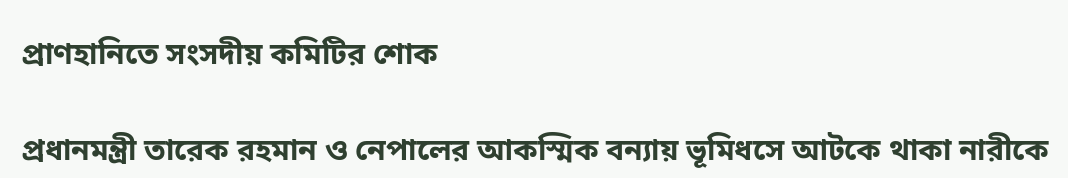প্রাণহানিতে সংসদীয় কমিটির শোক

প্রধানমন্ত্রী তারেক রহমান ও নেপালের আকস্মিক বন্যায় ভূমিধসে আটকে থাকা নারীকে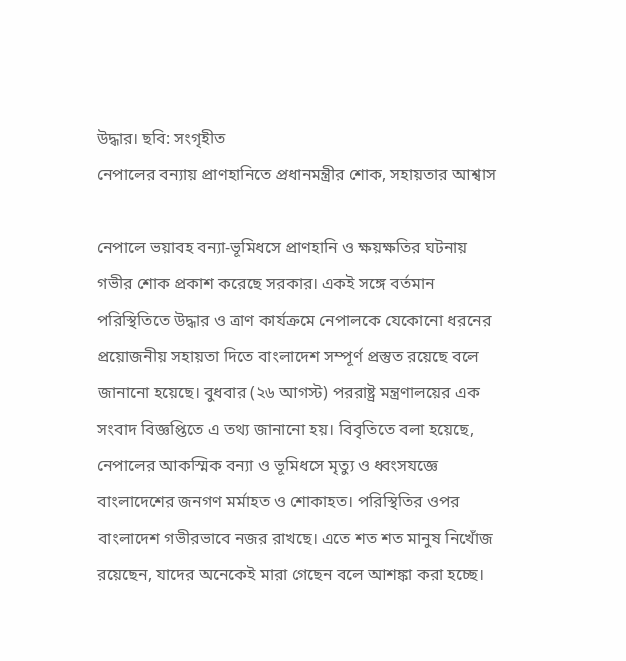উদ্ধার। ছবি: সংগৃহীত
নেপালের বন্যায় প্রাণহানিতে প্রধানমন্ত্রীর শোক, সহায়তার আশ্বাস

নেপালে ভয়াবহ বন্যা-ভূমিধসে প্রাণহানি ও ক্ষয়ক্ষতির ঘটনায় গভীর শোক প্রকাশ করেছে সরকার। একই সঙ্গে বর্তমান পরিস্থিতিতে উদ্ধার ও ত্রাণ কার্যক্রমে নেপালকে যেকোনো ধরনের প্রয়োজনীয় সহায়তা দিতে বাংলাদেশ সম্পূর্ণ প্রস্তুত রয়েছে বলে জানানো হয়েছে। বুধবার (২৬ আগস্ট) পররাষ্ট্র মন্ত্রণালয়ের এক সংবাদ বিজ্ঞপ্তিতে এ তথ্য জানানো হয়। বিবৃতিতে বলা হয়েছে, নেপালের আকস্মিক বন্যা ও ভূমিধসে মৃত্যু ও ধ্বংসযজ্ঞে বাংলাদেশের জনগণ মর্মাহত ও শোকাহত। পরিস্থিতির ওপর বাংলাদেশ গভীরভাবে নজর রাখছে। এতে শত শত মানুষ নিখোঁজ রয়েছেন, যাদের অনেকেই মারা গেছেন বলে আশঙ্কা করা হচ্ছে।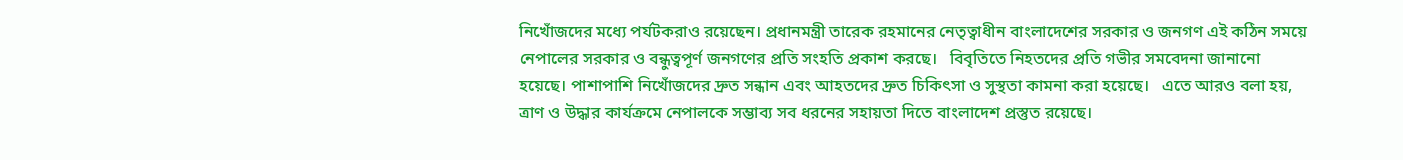নিখোঁজদের মধ্যে পর্যটকরাও রয়েছেন। প্রধানমন্ত্রী তারেক রহমানের নেতৃত্বাধীন বাংলাদেশের সরকার ও জনগণ এই কঠিন সময়ে নেপালের সরকার ও বন্ধুত্বপূর্ণ জনগণের প্রতি সংহতি প্রকাশ করছে।   বিবৃতিতে নিহতদের প্রতি গভীর সমবেদনা জানানো হয়েছে। পাশাপাশি নিখোঁজদের দ্রুত সন্ধান এবং আহতদের দ্রুত চিকিৎসা ও সুস্থতা কামনা করা হয়েছে।   এতে আরও বলা হয়, ত্রাণ ও উদ্ধার কার্যক্রমে নেপালকে সম্ভাব্য সব ধরনের সহায়তা দিতে বাংলাদেশ প্রস্তুত রয়েছে।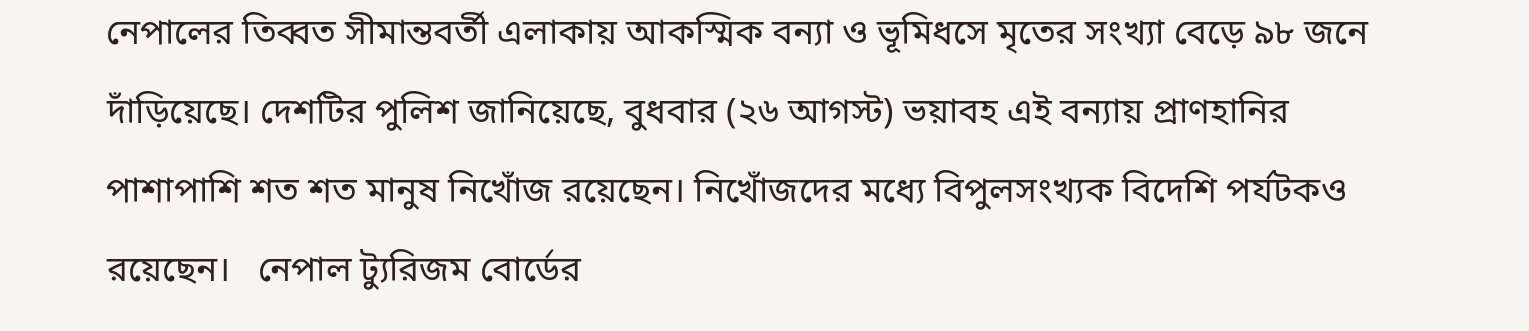নেপালের তিব্বত সীমান্তবর্তী এলাকায় আকস্মিক বন্যা ও ভূমিধসে মৃতের সংখ্যা বেড়ে ৯৮ জনে দাঁড়িয়েছে। দেশটির পুলিশ জানিয়েছে, বুধবার (২৬ আগস্ট) ভয়াবহ এই বন্যায় প্রাণহানির পাশাপাশি শত শত মানুষ নিখোঁজ রয়েছেন। নিখোঁজদের মধ্যে বিপুলসংখ্যক বিদেশি পর্যটকও রয়েছেন।   নেপাল ট্যুরিজম বোর্ডের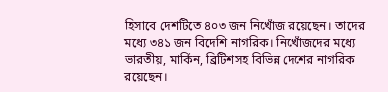হিসাবে দেশটিতে ৪০৩ জন নিখোঁজ রয়েছেন। তাদের মধ্যে ৩৪১ জন বিদেশি নাগরিক। নিখোঁজদের মধ্যে ভারতীয়, মার্কিন, ব্রিটিশসহ বিভিন্ন দেশের নাগরিক রয়েছেন।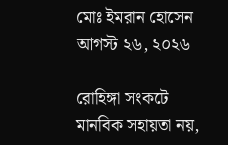মোঃ ইমরান হোসেন আগস্ট ২৬, ২০২৬

রোহিঙ্গা সংকটে মানবিক সহায়তা নয়,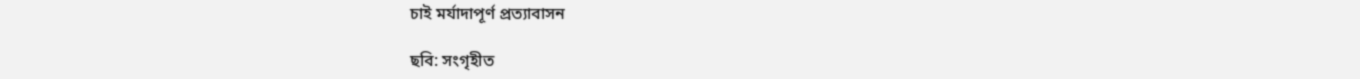চাই মর্যাদাপূর্ণ প্রত্যাবাসন

ছবি: সংগৃহীত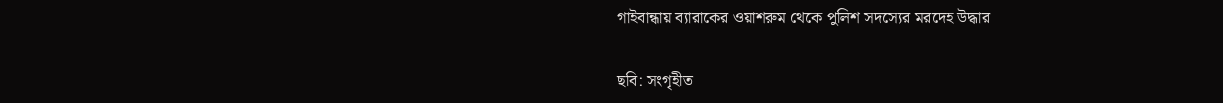গাইবান্ধায় ব্যারাকের ওয়াশরুম থেকে পুলিশ সদস্যের মরদেহ উদ্ধার

ছবি: সংগৃহীত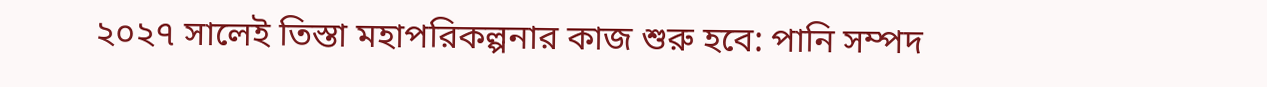২০২৭ সালেই তিস্তা মহাপরিকল্পনার কাজ শুরু হবে: পানি সম্পদ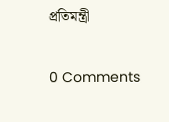প্রতিমন্ত্রী

0 Comments